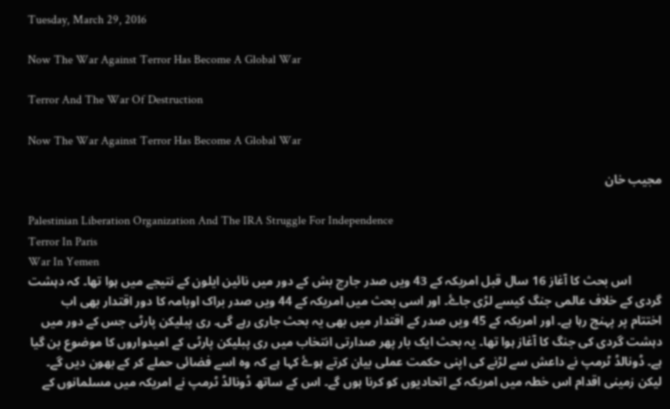Tuesday, March 29, 2016

Now The War Against Terror Has Become A Global War

Terror And The War Of Destruction

Now The War Against Terror Has Become A Global War

مجیب خان

Palestinian Liberation Organization And The IRA Struggle For Independence
Terror In Paris
War In Yemen
          اس بحث کا آغاز 16 سال قبل امریکہ کے 43 ویں صدر جارج بش کے دور میں نائین ایلون کے نتیجے میں ہوا تھا۔ کہ دہشت گردی کے خلاف عالمی جنگ کیسے لڑی جاۓ۔ اور اسی بحث میں امریکہ کے 44 ویں صدر براک اوبامہ کا دور اقتدار بھی اب اختتام پر پہنچ رہا ہے۔ اور امریکہ کے 45 ویں صدر کے اقتدار میں بھی یہ بحث جاری رہے گی۔ ری پبلیکن پارٹی جس کے دور میں دہشت گردی کی جنگ کا آغاز ہوا تھا۔ یہ بحث ایک بار پھر صدارتی انتخاب میں ری پبلیکن پارٹی کے امیدواروں کا موضوع بن گیا ہے۔ ڈونالڈ ٹرمپ نے داعش سے لڑنے کی اپنی حکمت عملی بیان کرتے ہوۓ کہا ہے کہ وہ اسے فضائی حملے کر کے بھون دیں گے۔ لیکن زمینی اقدام اس خطہ میں امریکہ کے اتحادیوں کو کرنا ہوں گے۔ اس کے ساتھ ڈونالڈ ٹرمپ نے امریکہ میں مسلمانوں کے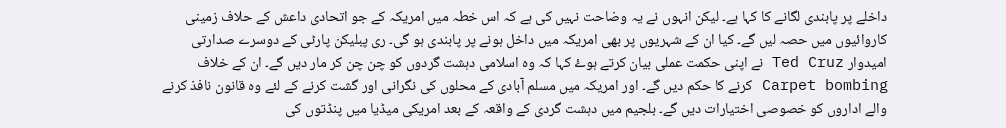داخلے پر پابندی لگانے کا کہا ہے۔ لیکن انہوں نے یہ وضاحت نہیں کی ہے کہ اس خطہ میں امریکہ کے جو اتحادی داعش کے حلاف زمینی کاروائیوں میں حصہ لیں گے۔ کیا ان کے شہریوں پر بھی امریکہ میں داخل ہونے پر پابندی ہو گی۔ ری پبلیکن پارٹی کے دوسرے صدارتی امیدوار Ted Cruz نے اپنی حکمت عملی بیان کرتے ہوۓ کہا کہ وہ اسلامی دہشت گردوں کو چن چن کر مار دیں گے۔ ان کے خلاف Carpet bombing کرنے کا حکم دیں گے۔ اور امریکہ میں مسلم آبادی کے محلوں کی نگرانی اور گشت کرنے کے لئے وہ قانون نافذ کرنے والے اداروں کو خصوصی اختیارات دیں گے۔ بلجیم میں دہشت گردی کے واقعہ کے بعد امریکی میڈیا میں پنڈتوں کی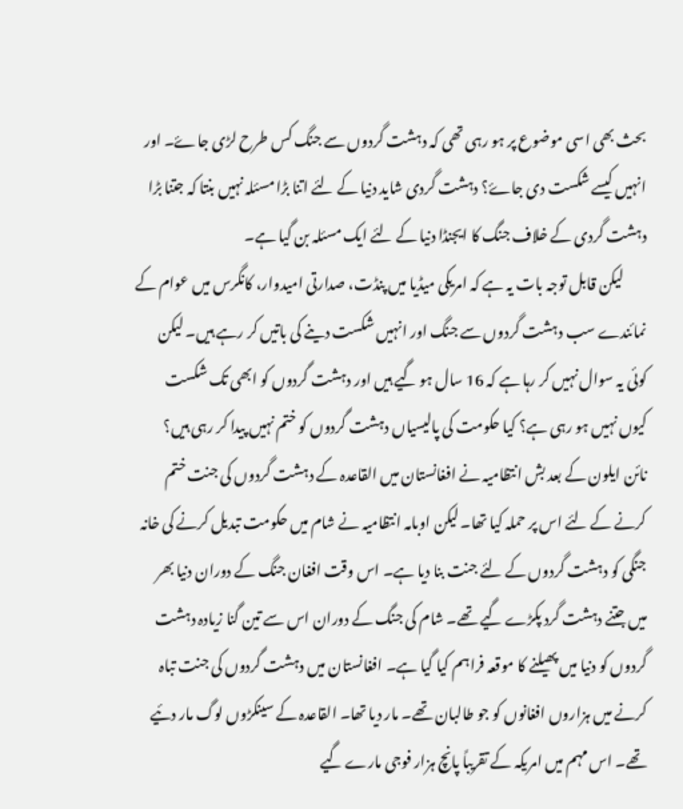بحث بھی اسی موضوع پر ہو رہی تھی کہ دہشت گردوں سے جنگ کس طرح لڑی جاۓ۔ اور انہیں کیسے شکست دی جاۓ؟ دہشت گردی شاید دنیا کے لئے اتنا بڑا مسئلہ نہیں بنتا کہ جتنا بڑا دہشت گردی کے خلاف جنگ کا ایجنڈا دنیا کے لئے ایک مسئلہ بن گیا ہے۔
        لیکن قابل توجہ بات یہ ہے کہ امریکی میڈیا میں پنڈت، صدارتی امیدوار، کانگرس میں عوام کے نمائندے سب دہشت گردوں سے جنگ اور انہیں شکست دینے کی باتیں کر رہے ہیں۔ لیکن کوئی یہ سوال نہیں کر رہا ہے کہ 16 سال ہو گیے ہیں اور دہشت گردوں کو ابھی تک شکست کیوں نہیں ہو رہی ہے؟ کیا حکومت کی پالیسیاں دہشت گردوں کو ختم نہیں پیدا کر رہی ہیں؟ نائن ایلون کے بعد بش انتظامیہ نے افغانستان میں القاعدہ کے دہشت گردوں کی جنت ختم کرنے کے لئے اس پر حملہ کیا تھا۔ لیکن اوبامہ انتظامیہ نے شام میں حکومت تبدیل کرنے کی خانہ جنگی کو دہشت گردوں کے لئے جنت بنا دیا ہے۔ اس وقت افغان جنگ کے دوران دنیا بھر میں جتنے دہشت گرد پکڑے گیے تھے۔ شام کی جنگ کے دوران اس سے تین گنا زیادہ دہشت گردوں کو دنیا میں پھیلنے کا موقعہ فراہم کیا گیا ہے۔ افغانستان میں دہشت گردوں کی جنت تباہ کرنے میں ہزاروں افغانوں کو جو طالبان تھے۔ مار دیا تھا۔ القاعدہ کے سینکڑوں لوگ مار دئیے تھے۔ اس مہم میں امریکہ کے تقریباً پانچ ہزار فوجی مارے گیے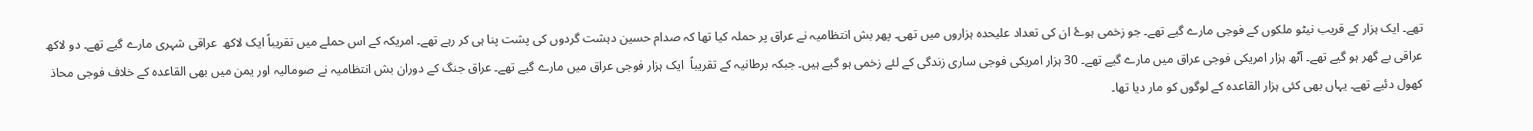تھے۔ ایک ہزار کے قریب نیٹو ملکوں کے فوجی مارے گیے تھے۔ جو زخمی ہوۓ ان کی تعداد علیحدہ ہزاروں میں تھی۔ پھر بش انتظامیہ نے عراق پر حملہ کیا تھا کہ صدام حسین دہشت گردوں کی پشت پنا ہی کر رہے تھے۔ امریکہ کے اس حملے میں تقریباً ایک لاکھ  عراقی شہری مارے گیے تھے۔ دو لاکھ عراقی بے گھر ہو گیے تھے۔ آٹھ ہزار امریکی فوجی عراق میں مارے گیے تھے۔ 30 ہزار امریکی فوجی ساری زندگی کے لئے زخمی ہو گیے ہیں۔ جبکہ برطانیہ کے تقریباً  ایک ہزار فوجی عراق میں مارے گیے تھے۔ عراق جنگ کے دوران بش انتظامیہ نے صومالیہ اور یمن میں بھی القاعدہ کے خلاف فوجی محاذ کھول دئیے تھے۔ یہاں بھی کئی ہزار القاعدہ کے لوگوں کو مار دیا تھا۔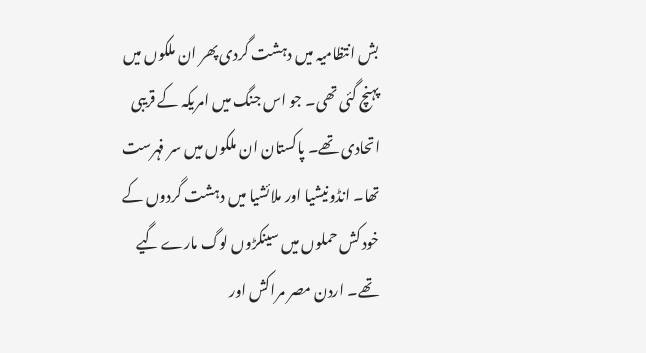بش انتظامیہ میں دہشت گردی پھر ان ملکوں میں پہنچ گئی تھی۔ جو اس جنگ میں امریکہ کے قریبی اتحادی تھے۔ پاکستان ان ملکوں میں سر فہرست تھا۔ انڈونیشیا اور ملائشیا میں دہشت گردوں کے خود کش حملوں میں سینکڑوں لوگ مارے گیے تھے۔ اردن مصر مراکش اور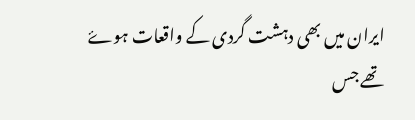ایران میں بھی دہشت گردی کے واقعات ہوۓ تھے جس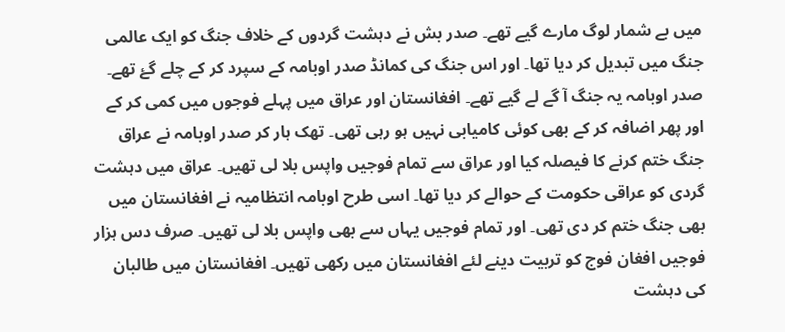میں بے شمار لوگ مارے گیے تھے۔ صدر بش نے دہشت گردوں کے خلاف جنگ کو ایک عالمی جنگ میں تبدیل کر دیا تھا۔ اور اس جنگ کی کمانڈ صدر اوبامہ کے سپرد کر کے چلے گۓ تھے۔  صدر اوبامہ یہ جنگ آ گے لے گیے تھے۔ افغانستان اور عراق میں پہلے فوجوں میں کمی کر کے اور پھر اضافہ کر کے بھی کوئی کامیابی نہیں ہو رہی تھی۔ تھک ہار کر صدر اوبامہ نے عراق جنگ ختم کرنے کا فیصلہ کیا اور عراق سے تمام فوجیں واپس بلا لی تھیں۔ عراق میں دہشت گردی کو عراقی حکومت کے حوالے کر دیا تھا۔ اسی طرح اوبامہ انتظامیہ نے افغانستان میں بھی جنگ ختم کر دی تھی۔ اور تمام فوجیں یہاں سے بھی واپس بلا لی تھیں۔ صرف دس ہزار فوجیں افغان فوج کو تربیت دینے لئے افغانستان میں رکھی تھیں۔ افغانستان میں طالبان کی دہشت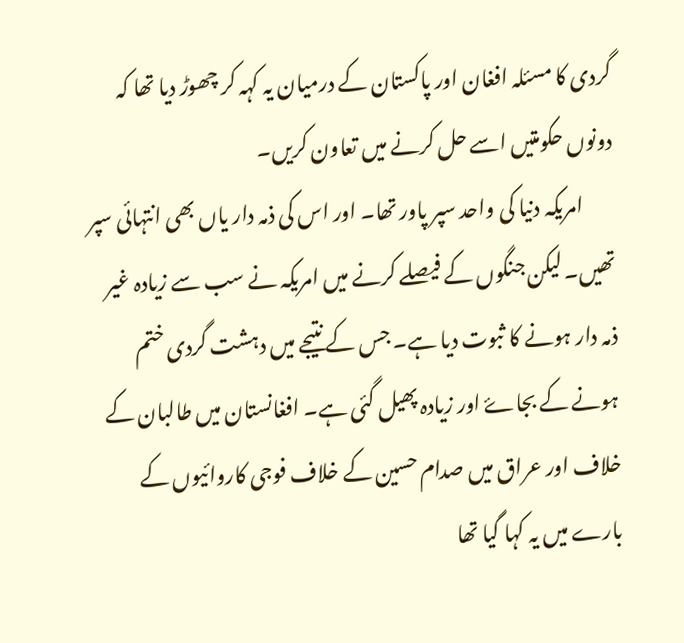گردی کا مسئلہ افغان اور پاکستان کے درمیان یہ کہہ کر چھوڑ دیا تھا کہ دونوں حکومتیں اسے حل کرنے میں تعاون کريں۔
        امریکہ دنیا کی واحد سپر پاور تھا۔ اور اس کی ذمہ دار یاں بھی انتہائی سپر تھیں۔ لیکن جنگوں کے فیصلے کرنے میں امریکہ نے سب سے زیادہ غیر ذمہ دار ہونے کا ثبوت دیا ہے۔ جس کے نتیجے میں دہشت گردی ختم ہونے کے بجاۓ اور زیادہ پھیل گئی ہے۔ افغانستان میں طالبان کے خلاف اور عراق میں صدام حسین کے خلاف فوجی کاروائیوں کے بارے میں یہ کہا گیا تھا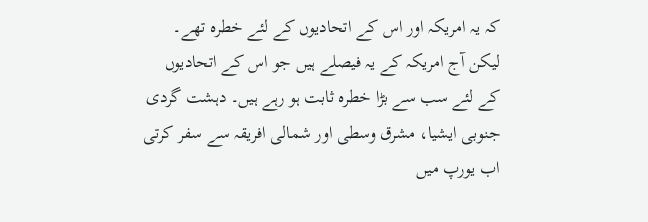کہ یہ امریکہ اور اس کے اتحادیوں کے لئے خطرہ تھے۔ لیکن آج امریکہ کے یہ فیصلے ہیں جو اس کے اتحادیوں کے لئے سب سے بڑا خطرہ ثابت ہو رہے ہیں۔ دہشت گردی جنوبی ایشیا، مشرق وسطی اور شمالی افریقہ سے سفر کرتی اب یورپ میں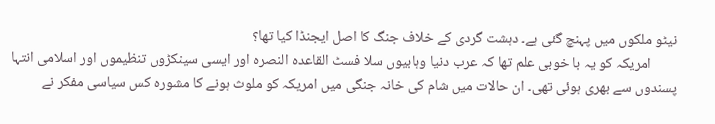نیٹو ملکوں میں پہنچ گئی ہے۔ دہشت گردی کے خلاف جنگ کا اصل ایجنڈا کیا تھا؟
        امریکہ کو یہ با خوبی علم تھا کہ عرب دنیا وہابیوں سلا فسٹ القاعدہ النصرہ اور ایسی سینکڑوں تنظیموں اور اسلامی انتہا پسندوں سے بھری ہوئی تھی۔ ان حالات میں شام کی خانہ جنگی میں امریکہ کو ملوث ہونے کا مشورہ کس سیاسی مفکر نے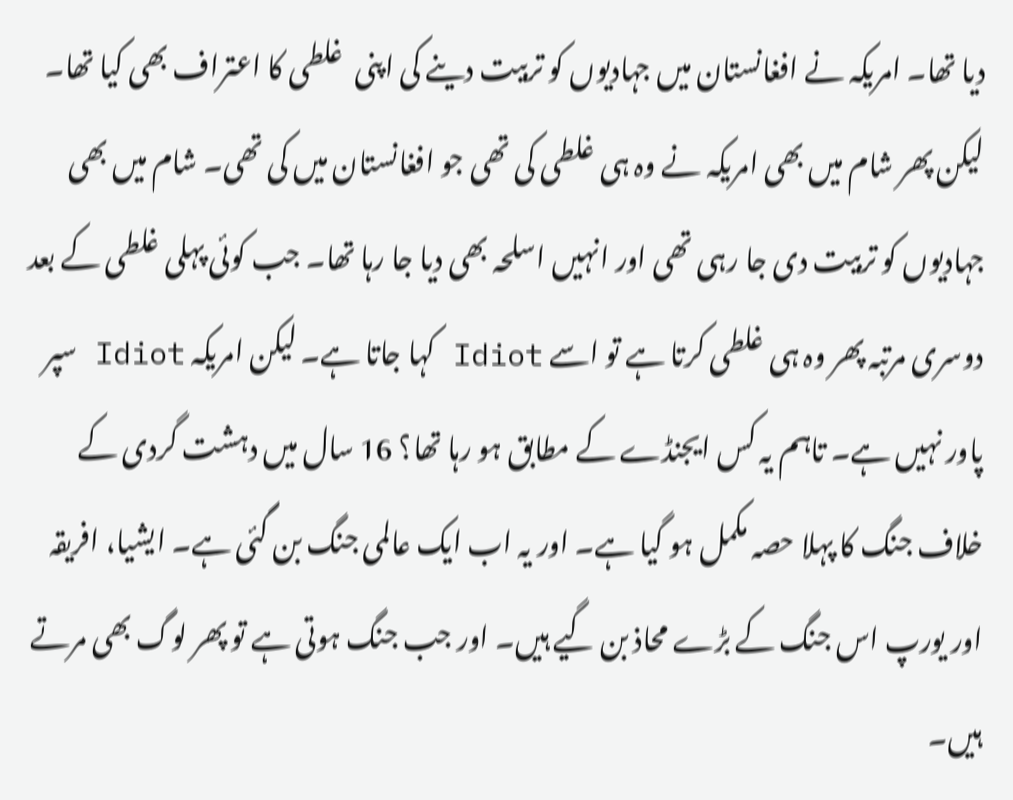دیا تھا۔ امریکہ نے افغانستان میں جہادیوں کو تربیت دینے کی اپنی  غلطی کا اعتراف بھی کیا تھا۔ لیکن پھر شام میں بھی امریکہ نے وہ ہی غلطی کی تھی جو افغانستان میں کی تھی۔ شام میں بھی جہادیوں کو تربیت دی جا رہی تھی اور انہیں اسلحہ بھی دیا جا رہا تھا۔ جب کوئی پہلی غلطی کے بعد دوسری مرتبہ پھر وہ ہی غلطی کرتا ہے تو اسے Idiot کہا جاتا ہے۔ لیکن امریکہ Idiot سپر پاور نہیں ہے۔ تاہم یہ کس ایجنڈے کے مطابق ہو رہا تھا؟ 16 سال میں دہشت گردی کے خلاف جنگ کا پہلا حصہ مکمل ہو گیا ہے۔ اور یہ اب ایک عالمی جنگ بن گئی ہے۔ ایشیا، افریقہ اور یورپ اس جنگ کے بڑے محاذ بن گیے ہیں۔ اور جب جنگ ہوتی ہے تو پھر لوگ بھی مرتے ہیں۔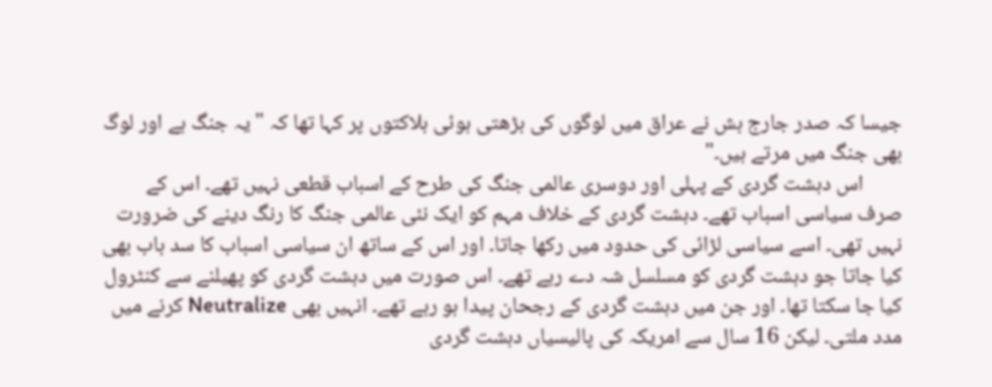جیسا کہ صدر جارج بش نے عراق میں لوگوں کی بڑھتی ہوئی ہلاکتوں پر کہا تھا کہ "یہ جنگ ہے اور لوگ بھی جنگ میں مرتے ہیں۔"
        اس دہشت گردی کے پہلی اور دوسری عالمی جنگ کی طرح کے اسباب قطعی نہیں تھے۔ اس کے صرف سیاسی اسباب تھے۔ دہشت گردی کے خلاف مہم کو ایک نئی عالمی جنگ کا رنگ دینے کی ضرورت نہیں تھی۔ اسے سیاسی لڑائی کی حدود میں رکھا جاتا۔ اور اس کے ساتھ ان سیاسی اسباب کا سد باب بھی کیا جاتا جو دہشت گردی کو مسلسل شہ دے رہے تھے۔ اس صورت میں دہشت گردی کو پھیلنے سے کنٹرول کیا جا سکتا تھا۔ اور جن میں دہشت گردی کے رجحان پیدا ہو رہے تھے۔ انہیں بھی Neutralize کرنے میں مدد ملتی۔ لیکن 16 سال سے امریکہ کی پالیسیاں دہشت گردی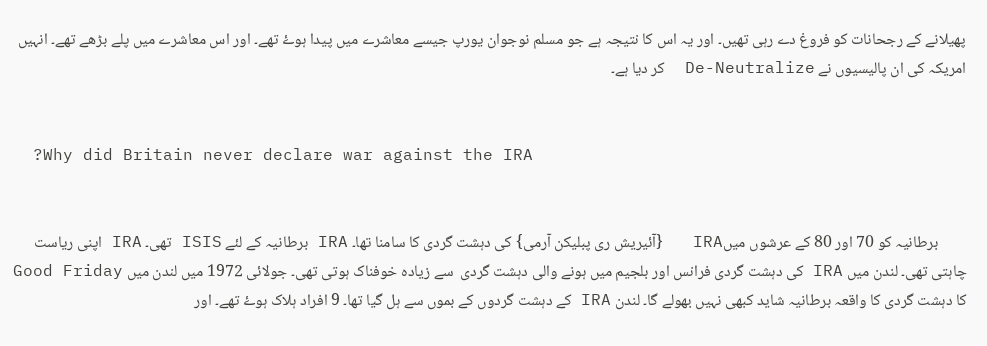پھیلانے کے رجحانات کو فروغ دے رہی تھیں۔ اور یہ اس کا نتیجہ ہے جو مسلم نوجوان یورپ جیسے معاشرے میں پیدا ہوۓ تھے۔ اور اس معاشرے میں پلے بڑھے تھے۔ انہیں امریکہ کی ان پالیسیوں نے De-Neutralize  کر دیا ہے۔


  ?Why did Britain never declare war against the IRA


        برطانیہ کو 70 اور 80 کے عرشوں میںIRA   {آئیریش ری پبلیکن آرمی} کی دہشت گردی کا سامنا تھا۔ IRA برطانیہ کے لئے ISIS تھی۔ IRA اپنی ریاست چاہتی تھی۔ لندن میں IRA کی دہشت گردی فرانس اور بلجیم میں ہونے والی دہشت گردی  سے زیادہ خوفناک ہوتی تھی۔ جولائی 1972 میں لندن میں Good Friday کا دہشت گردی کا واقعہ برطانیہ شاید کبھی نہیں بھولے گا۔ لندن IRA کے دہشت گردوں کے بموں سے ہل گیا تھا۔ 9 افراد ہلاک ہوۓ تھے۔ اور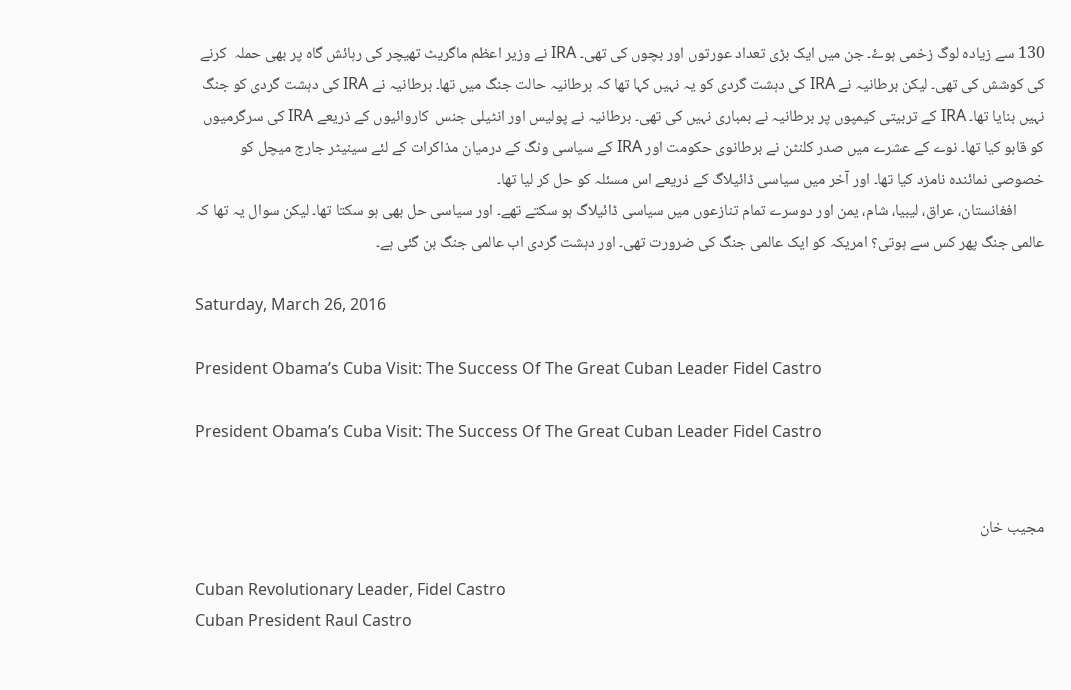130 سے زیادہ لوگ زخمی ہوۓ۔ جن میں ایک بڑی تعداد عورتوں اور بچوں کی تھی۔ IRA نے وزیر اعظم ماگریٹ تھیچر کی رہائش گاہ پر بھی حملہ  کرنے کی کوشش کی تھی۔ لیکن برطانیہ نے IRA کی دہشت گردی کو یہ نہیں کہا تھا کہ برطانیہ حالت جنگ میں تھا۔ برطانیہ نے IRA کی دہشت گردی کو جنگ نہیں بنایا تھا۔ IRA کے تربیتی کیمپوں پر برطانیہ نے بمباری نہیں کی تھی۔ برطانیہ نے پولیس اور انٹیلی جنس  کاروائیوں کے ذریعے IRA کی سرگرمیوں کو قابو کیا تھا۔ نوے کے عشرے میں صدر کلنٹن نے برطانوی حکومت اور IRA کے سیاسی ونگ کے درمیان مذاکرات کے لئے سینیٹر جارج میچل کو خصوصی نمائندہ نامزد کیا تھا۔ اور آخر میں سیاسی ڈائیلاگ کے ذریعے اس مسئلہ کو حل کر لیا تھا۔
        افغانستان، عراق، لیبیا، شام، یمن اور دوسرے تمام تنازعوں میں سیاسی ڈائیلاگ ہو سکتے تھے۔ اور سیاسی حل بھی ہو سکتا تھا۔ لیکن سوال یہ تھا کہ عالمی جنگ پھر کس سے ہوتی؟ امریکہ کو ایک عالمی جنگ کی ضرورت تھی۔ اور دہشت گردی اب عالمی جنگ بن گئی ہے۔

Saturday, March 26, 2016

President Obama’s Cuba Visit: The Success Of The Great Cuban Leader Fidel Castro

President Obama’s Cuba Visit: The Success Of The Great Cuban Leader Fidel Castro


مجیب خان

Cuban Revolutionary Leader, Fidel Castro
Cuban President Raul Castro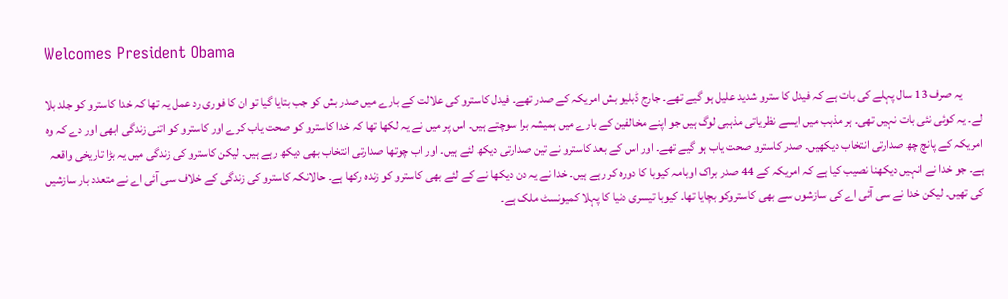Welcomes President Obama

        یہ صرف 13 سال پہلے کی بات ہے کہ فیدل کا سترو شدید علیل ہو گیے تھے۔ جارج ڈبلیو بش امریکہ کے صدر تھے۔ فیدل کاسترو کی علالت کے بارے میں صدر بش کو جب بتایا گیا تو ان کا فوری رد عمل یہ تھا کہ خدا کاسترو کو جلد بلا لے۔ یہ کوئی نئی بات نہیں تھی۔ ہر مذہب میں ایسے نظریاتی مذہبی لوگ ہیں جو اپنے مخالفین کے بارے میں ہمیشہ برا سوچتے ہیں۔ اس پر میں نے یہ لکھا تھا کہ خدا کاسترو کو صحت یاب کرے اور کاسترو کو اتنی زندگی ابھی اور دے کہ وہ امریکہ کے پانچ چھ صدارتی انتخاب دیکھیں۔ صدر کاسترو صحت یاب ہو گیے تھے۔ اور اس کے بعد کاسترو نے تین صدارتی دیکھ لئے ہیں۔ اور اب چوتھا صدارتی انتخاب بھی دیکھ رہے ہیں۔ لیکن کاسترو کی زندگی میں یہ بڑا تاریخی واقعہ ہے۔ جو خدا نے انہیں دیکھنا نصیب کیا ہے کہ امریکہ کے 44 صدر براک اوبامہ کیوبا کا دورہ کر رہے ہیں۔ خدا نے یہ دن دیکھا نے کے لئے بھی کاسترو کو زندہ رکھا ہے۔ حالانکہ کاسترو کی زندگی کے خلاف سی آئی اے نے متعدد بار سازشیں کی تھیں۔ لیکن خدا نے سی آئی اے کی سازشوں سے بھی کاستروکو بچایا تھا۔ کیوبا تیسری دنیا کا پہلا کمیونسٹ ملک ہے۔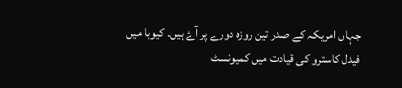جہاں امریکہ کے صدر تین روزہ دورے پر آۓ ہیں۔ کیوبا میں فیدل کاسترو کی قیادت میں کمیونسٹ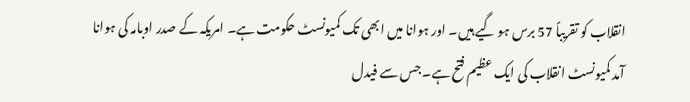انقلاب کو تقریباً 57 برس ہو گیے ہیں۔ اور ہوانا میں ابھی تک کمیونسٹ حکومت ہے۔ امریکہ کے صدر اوبامہ کی ہوانا آمد کمیونسٹ انقلاب کی ایک عظیم فتح ہے۔ جس سے فیدل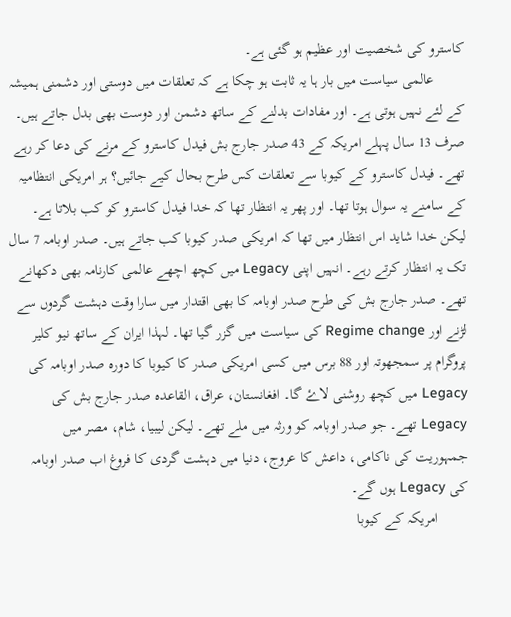کاسترو کی شخصیت اور عظیم ہو گئی ہے۔
        عالمی سیاست میں بار ہا یہ ثابت ہو چکا ہے کہ تعلقات میں دوستی اور دشمنی ہمیشہ کے لئے نہیں ہوتی ہے۔ اور مفادات بدلنے کے ساتھ دشمن اور دوست بھی بدل جاتے ہیں۔ صرف 13 سال پہلے امریکہ کے 43 صدر جارج بش فیدل کاسترو کے مرنے کی دعا کر رہے تھے۔ فیدل کاسترو کے کیوبا سے تعلقات کس طرح بحال کیے جائیں؟ ہر امریکی انتظامیہ کے سامنے یہ سوال ہوتا تھا۔ اور پھر یہ انتظار تھا کہ خدا فیدل کاسترو کو کب بلاتا ہے۔ لیکن خدا شاید اس انتظار میں تھا کہ امریکی صدر کیوبا کب جاتے ہیں۔ صدر اوبامہ 7 سال تک یہ انتظار کرتے رہے۔ انہیں اپنی Legacy میں کچھ اچھے عالمی کارنامہ بھی دکھانے تھے۔ صدر جارج بش کی طرح صدر اوبامہ کا بھی اقتدار میں سارا وقت دہشت گردوں سے لڑنے اور Regime change کی سیاست میں گزر گیا تھا۔ لہذا ایران کے ساتھ نیو کلیر پروگرام پر سمجھوتہ اور 88 برس میں کسی امریکی صدر کا کیوبا کا دورہ صدر اوبامہ کی Legacy میں کچھ روشنی لاۓ گا۔ افغانستان، عراق، القاعدہ صدر جارج بش کی Legacy تھے۔ جو صدر اوبامہ کو ورثہ میں ملے تھے۔ لیکن لیبیا، شام، مصر میں جمہوریت کی ناکامی، داعش کا عروج، دنیا میں دہشت گردی کا فروغ اب صدر اوبامہ کی Legacy ہوں گے۔
        امریکہ کے کیوبا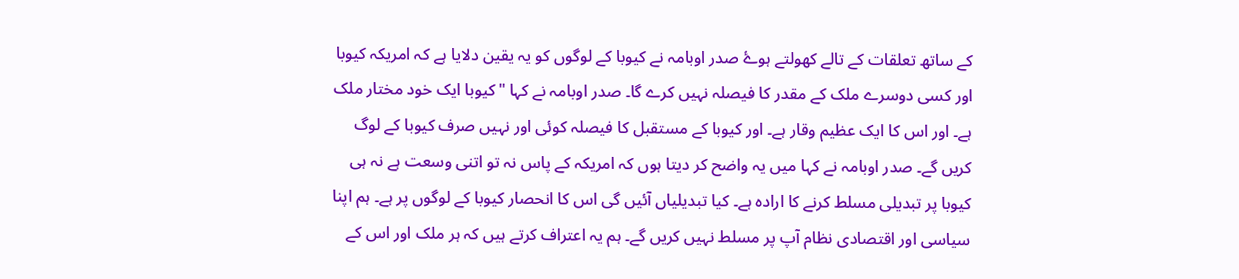کے ساتھ تعلقات کے تالے کھولتے ہوۓ صدر اوبامہ نے کیوبا کے لوگوں کو یہ یقین دلایا ہے کہ امریکہ کیوبا اور کسی دوسرے ملک کے مقدر کا فیصلہ نہیں کرے گا۔ صدر اوبامہ نے کہا "کیوبا ایک خود مختار ملک ہے۔ اور اس کا ایک عظیم وقار ہے۔ اور کیوبا کے مستقبل کا فیصلہ کوئی اور نہیں صرف کیوبا کے لوگ کریں گے۔ صدر اوبامہ نے کہا میں یہ واضح کر دیتا ہوں کہ امریکہ کے پاس نہ تو اتنی وسعت ہے نہ ہی کیوبا پر تبدیلی مسلط کرنے کا ارادہ ہے۔ کیا تبدیلیاں آئیں گی اس کا انحصار کیوبا کے لوگوں پر ہے۔ ہم اپنا سیاسی اور اقتصادی نظام آپ پر مسلط نہیں کریں گے۔ ہم یہ اعتراف کرتے ہیں کہ ہر ملک اور اس کے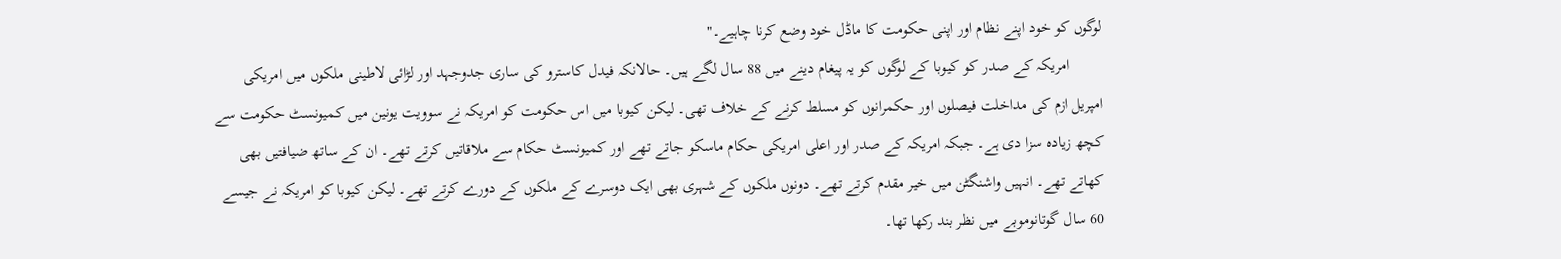لوگوں کو خود اپنے نظام اور اپنی حکومت کا ماڈل خود وضع کرنا چاہیے۔"
        امریکہ کے صدر کو کیوبا کے لوگوں کو یہ پیغام دینے میں 88 سال لگے ہیں۔ حالانکہ فیدل کاسترو کی ساری جدوجہد اور لڑائی لاطینی ملکوں میں امریکی امپریل ازم کی مداخلت فیصلوں اور حکمرانوں کو مسلط کرنے کے خلاف تھی۔ لیکن کیوبا میں اس حکومت کو امریکہ نے سوویت یونین میں کمیونسٹ حکومت سے کچھ زیادہ سزا دی ہے۔ جبکہ امریکہ کے صدر اور اعلی امریکی حکام ماسکو جاتے تھے اور کمیونسٹ حکام سے ملاقاتیں کرتے تھے۔ ان کے ساتھ ضیافتیں بھی کھاتے تھے۔ انہیں واشنگٹن میں خیر مقدم کرتے تھے۔ دونوں ملکوں کے شہری بھی ایک دوسرے کے ملکوں کے دورے کرتے تھے۔ لیکن کیوبا کو امریکہ نے جیسے 60 سال گوتانوموبے میں نظر بند رکھا تھا۔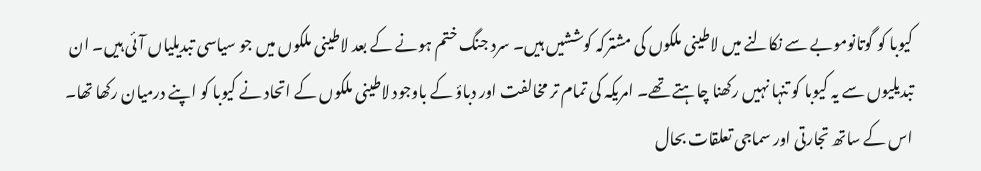کیوبا کو گوتانوموبے سے نکالنے میں لاطینی ملکوں کی مشترکہ کوششیں ہیں۔ سرد جنگ ختم ہونے کے بعد لاطینی ملکوں میں جو سیاسی تبدیلیاں آئی ہیں۔ ان تبدیلیوں سے یہ کیوبا کو تنہا نہیں رکھنا چاہتے تھے۔ امریکہ کی تمام تر مخالفت اور دباؤ کے باوجود لاطینی ملکوں کے اتحاد نے کیوبا کو اپنے درمیان رکھا تھا۔ اس کے ساتھ تجارتی اور سماجی تعلقات بحال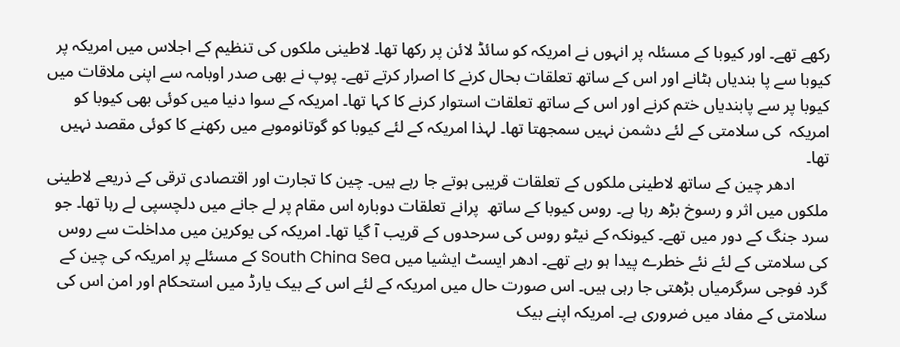رکھے تھے۔ اور کیوبا کے مسئلہ پر انہوں نے امریکہ کو سائڈ لائن پر رکھا تھا۔ لاطینی ملکوں کی تنظیم کے اجلاس میں امریکہ پر کیوبا سے پا بندیاں ہٹانے اور اس کے ساتھ تعلقات بحال کرنے کا اصرار کرتے تھے۔ پوپ نے بھی صدر اوبامہ سے اپنی ملاقات میں کیوبا پر سے پابندیاں ختم کرنے اور اس کے ساتھ تعلقات استوار کرنے کا کہا تھا۔ امریکہ کے سوا دنیا میں کوئی بھی کیوبا کو امریکہ  کی سلامتی کے لئے دشمن نہیں سمجھتا تھا۔ لہذا امریکہ کے لئے کیوبا کو گوتانوموبے میں رکھنے کا کوئی مقصد نہیں تھا۔
        ادھر چین کے ساتھ لاطینی ملکوں کے تعلقات قریبی ہوتے جا رہے ہیں۔ چین کا تجارت اور اقتصادی ترقی کے ذریعے لاطینی ملکوں میں اثر و رسوخ بڑھ رہا ہے۔ روس کیوبا کے ساتھ  پرانے تعلقات دوبارہ اس مقام پر لے جانے میں دلچسپی لے رہا تھا۔ جو سرد جنگ کے دور میں تھے۔ کیونکہ کے نیٹو روس کی سرحدوں کے قریب آ گیا تھا۔ امریکہ کی یوکرین میں مداخلت سے روس کی سلامتی کے لئے نئے خطرے پیدا ہو رہے تھے۔ ادھر ایسٹ ایشیا میں South China Sea کے مسئلے پر امریکہ کی چین کے گرد فوجی سرگرمیاں بڑھتی جا رہی ہیں۔ اس صورت حال میں امریکہ کے لئے اس کے بیک یارڈ میں استحکام اور امن اس کی سلامتی کے مفاد میں ضروری ہے۔ امریکہ اپنے بیک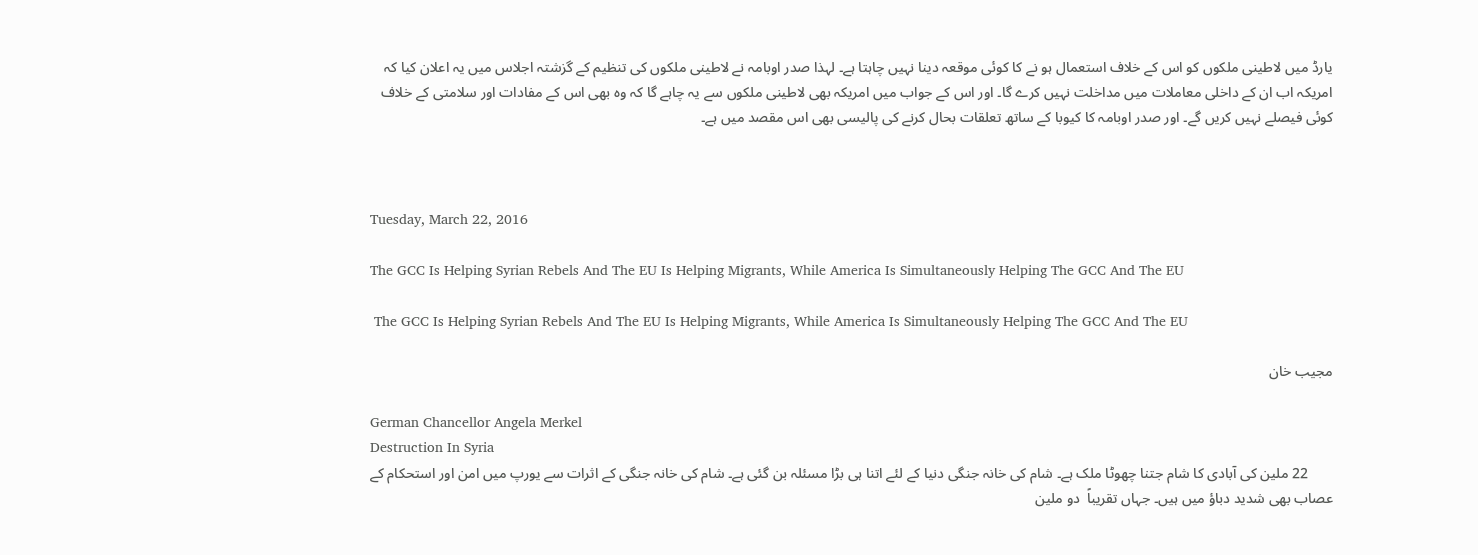یارڈ میں لاطینی ملکوں کو اس کے خلاف استعمال ہو نے کا کوئی موقعہ دینا نہیں چاہتا ہے۔ لہذا صدر اوبامہ نے لاطینی ملکوں کی تنظیم کے گزشتہ اجلاس میں یہ اعلان کیا کہ امریکہ اب ان کے داخلی معاملات میں مداخلت نہیں کرے گا۔ اور اس کے جواب میں امریکہ بھی لاطینی ملکوں سے یہ چاہے گا کہ وہ بھی اس کے مفادات اور سلامتی کے خلاف کوئی فیصلے نہیں کریں گے۔ اور صدر اوبامہ کا کیوبا کے ساتھ تعلقات بحال کرنے کی پالیسی بھی اس مقصد میں ہے۔



Tuesday, March 22, 2016

The GCC Is Helping Syrian Rebels And The EU Is Helping Migrants, While America Is Simultaneously Helping The GCC And The EU

 The GCC Is Helping Syrian Rebels And The EU Is Helping Migrants, While America Is Simultaneously Helping The GCC And The EU

مجیب خان

German Chancellor Angela Merkel
Destruction In Syria
       22 ملین کی آبادی کا شام جتنا چھوٹا ملک ہے۔ شام کی خانہ جنگی دنیا کے لئے اتنا ہی بڑا مسئلہ بن گئی ہے۔ شام کی خانہ جنگی کے اثرات سے یورپ میں امن اور استحکام کے عصاب بھی شدید دباؤ میں ہیں۔ جہاں تقریباً  دو ملین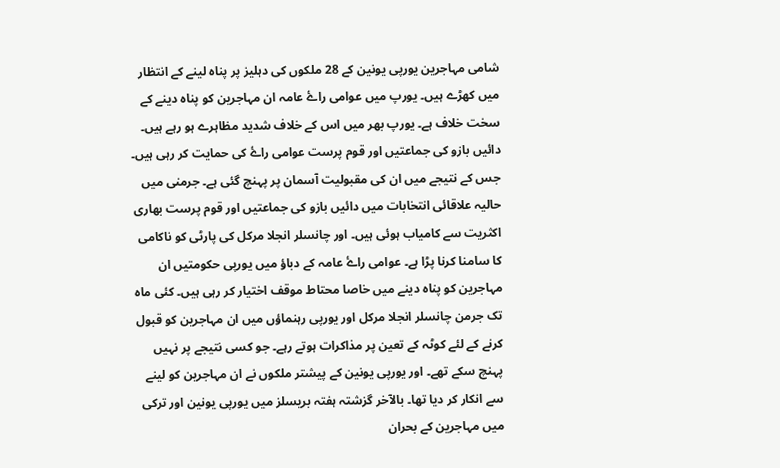شامی مہاجرین یورپی یونین کے 28 ملکوں کی دہلیز پر پناہ لینے کے انتظار میں کھڑے ہیں۔ یورپ میں عوامی راۓ عامہ ان مہاجرین کو پناہ دینے کے سخت خلاف ہے۔ یورپ بھر میں اس کے خلاف شدید مظاہرے ہو رہے ہیں۔ دائیں بازو کی جماعتیں اور قوم پرست عوامی راۓ کی حمایت کر رہی ہیں۔ جس کے نتیجے میں ان کی مقبولیت آسمان پر پہنچ گئی ہے۔ جرمنی میں حالیہ علاقائی انتخابات میں دائیں بازو کی جماعتیں اور قوم پرست بھاری اکثریت سے کامیاب ہوئی ہیں۔ اور چانسلر انجلا مرکل کی پارٹی کو ناکامی کا سامنا کرنا پڑا ہے۔ عوامی راۓ عامہ کے دباؤ میں یورپی حکومتیں ان مہاجرین کو پناہ دینے میں خاصا محتاط موقف اختیار کر رہی ہیں۔ کئی ماہ تک جرمن چانسلر انجلا مرکل اور یورپی رہنماؤں میں ان مہاجرین کو قبول کرنے کے لئے کوٹہ کے تعین پر مذاکرات ہوتے رہے۔ جو کسی نتیجے پر نہیں پہنچ سکے تھے۔ اور یورپی یونین کے پیشتر ملکوں نے ان مہاجرین کو لینے سے انکار کر دیا تھا۔ بالآخر گزشتہ ہفتہ بریسلز میں یورپی یونین اور ترکی میں مہاجرین کے بحران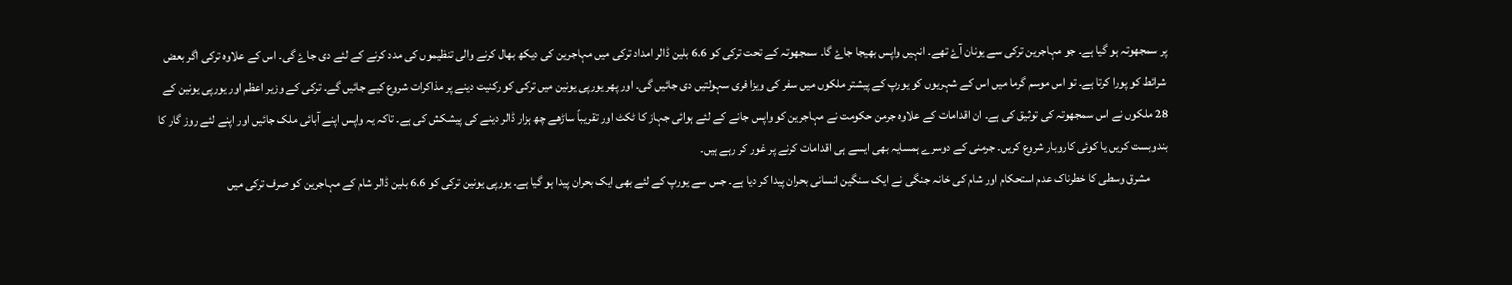پر سمجھوتہ ہو گیا ہے۔ جو مہاجرین ترکی سے یونان آۓ تھے۔ انہیں واپس بھیجا جاۓ گا۔ سمجھوتہ کے تحت ترکی کو 6.6 بلین ڈالر امداد ترکی میں مہاجرین کی دیکھ بھال کرنے والی تنظیموں کی مدد کرنے کے لئے دی جاۓ گی۔ اس کے علاوہ ترکی اگر بعض شرائط کو پورا کرتا ہے۔ تو اس موسم گرما میں اس کے شہریوں کو یورپ کے پیشتر ملکوں میں سفر کی ویزا فری سہولتیں دی جائیں گی۔ اور پھر یورپی یونین میں ترکی کو رکنیت دینے پر مذاکرات شروع کیے جائیں گے۔ ترکی کے وزیر اعظم اور یورپی یونین کے 28 ملکوں نے اس سمجھوتہ کی توثیق کی ہے۔ ان اقدامات کے علاوہ جرمن حکومت نے مہاجرین کو واپس جانے کے لئے ہوائی جہاز کا ٹکٹ اور تقریباً ساڑھے چھ ہزار ڈالر دینے کی پیشکش کی ہے۔ تاکہ یہ واپس اپنے آبائی ملک جائیں اور اپنے لئے روز گار کا بندوبست کریں یا کوئی کاروبار شروع کریں۔ جرمنی کے دوسرے ہمسایہ بھی ایسے ہی اقدامات کرنے پر غور کر رہے ہیں۔
       مشرق وسطی کا خطرناک عدم استحکام اور شام کی خانہ جنگی نے ایک سنگین انسانی بحران پیدا کر دیا ہے۔ جس سے یورپ کے لئے بھی ایک بحران پیدا ہو گیا ہے۔ یورپی یونین ترکی کو 6.6 بلین ڈالر شام کے مہاجرین کو صرف ترکی میں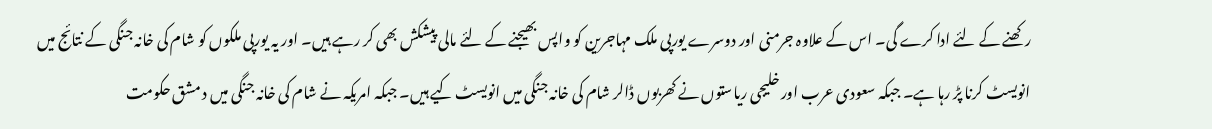رکھنے کے لئے ادا کرے گی۔ اس کے علاوہ جرمنی اور دوسرے یورپی ملک مہاجرین کو واپس بھیجنے کے لئے مالی پیشکش بھی کر رہے ہیں۔ اور یہ یورپی ملکوں کو شام کی خانہ جنگی کے نتائج میں انویسٹ کرنا پڑ رہا ہے۔ جبکہ سعودی عرب اور خلیجی ریاستوں نے کھربوں ڈالر شام کی خانہ جنگی میں انویسٹ کیے ہیں۔ جبکہ امریکہ نے شام کی خانہ جنگی میں د مشق حکومت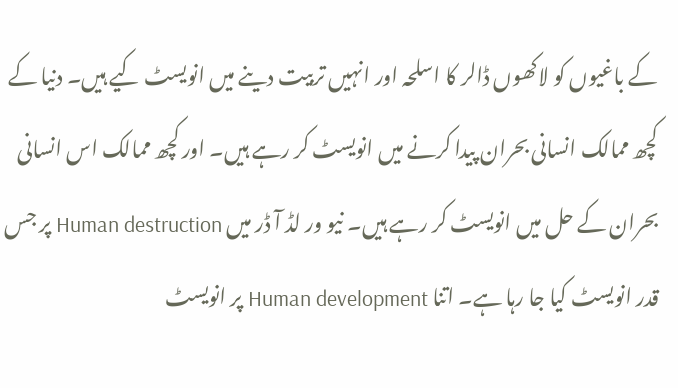کے باغیوں کو لاکھوں ڈالر کا اسلحہ اور انہیں تربیت دینے میں انویسٹ کیے ہیں۔ دنیا کے کچھ ممالک انسانی بحران پیدا کرنے میں انویسٹ کر رہے ہیں۔ اور کچھ ممالک اس انسانی بحران کے حل میں انویسٹ کر رہے ہیں۔ نیو ور لڈ آ ڈر میں Human destruction پر جس قدر انویسٹ کیا جا رہا ہے۔ اتنا Human development پر انویسٹ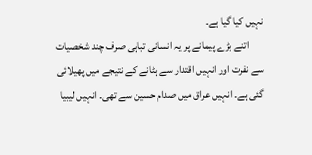نہیں کیا گیا ہے۔
       اتنے بڑے پیمانے پر یہ انسانی تباہی صرف چند شخصیات سے نفرت اور انہیں اقتدار سے ہٹانے کے نتیجے میں پھیلائی گئی ہے۔ انہیں عراق میں صدام حسین سے تھی۔ انہیں لیبیا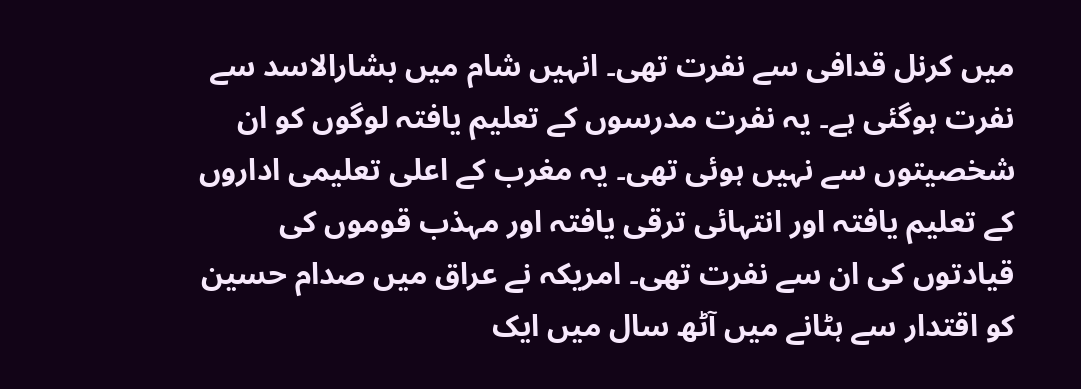میں کرنل قدافی سے نفرت تھی۔ انہیں شام میں بشارالاسد سے نفرت ہوگئی ہے۔ یہ نفرت مدرسوں کے تعلیم یافتہ لوگوں کو ان شخصیتوں سے نہیں ہوئی تھی۔ یہ مغرب کے اعلی تعلیمی اداروں کے تعلیم یافتہ اور انتہائی ترقی یافتہ اور مہذب قوموں کی قیادتوں کی ان سے نفرت تھی۔ امریکہ نے عراق میں صدام حسین کو اقتدار سے ہٹانے میں آٹھ سال میں ایک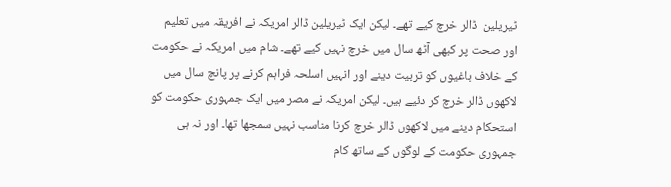ٹیریلین  ڈالر خرچ کیے تھے۔ لیکن ایک ٹیریلین ڈالر امریکہ نے افریقہ میں تعلیم اور صحت پر کبھی آٹھ سال میں خرچ نہیں کیے تھے۔ شام میں امریکہ نے حکومت کے خلاف باغیوں کو تربیت دینے اور انہیں اسلحہ فراہم کرنے پر پانچ سال میں لاکھوں ڈالر خرچ کر دئیے ہیں۔ لیکن امریکہ نے مصر میں ایک جمہوری حکومت کو استحکام دینے میں لاکھوں ڈالر خرچ کرنا مناسب نہیں سمجھا تھا۔ اور نہ ہی جمہوری حکومت کے لوگوں کے ساتھ کام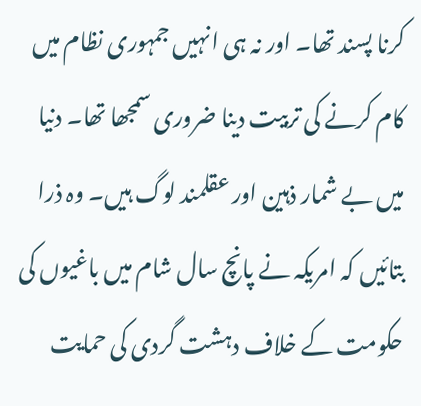کرنا پسند تھا۔ اور نہ ہی انہیں جمہوری نظام میں کام کرنے کی تربیت دینا ضروری سمجھا تھا۔ دنیا میں بے شمار ذہین اور عقلمند لوگ ہیں۔ وہ ذرا بتائیں کہ امریکہ نے پانچ سال شام میں باغیوں کی حکومت کے خلاف دہشت گردی کی حمایت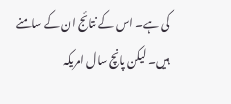کی ہے۔ اس کے نتائج ان کے سامنے ہیں۔ لیکن پانچ سال امریکہ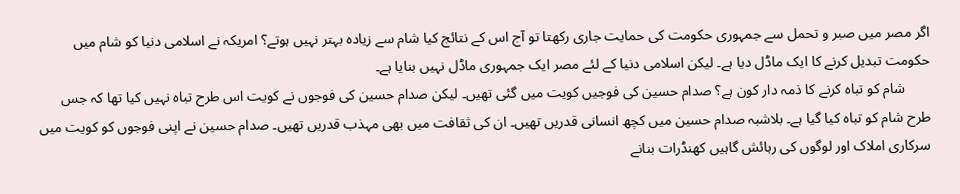اگر مصر میں صبر و تحمل سے جمہوری حکومت کی حمایت جاری رکھتا تو آج اس کے نتائج کیا شام سے زیادہ بہتر نہیں ہوتے؟ امریکہ نے اسلامی دنیا کو شام میں حکومت تبدیل کرنے کا ایک ماڈل دیا ہے۔ لیکن اسلامی دنیا کے لئے مصر ایک جمہوری ماڈل نہیں بنایا ہے۔
       شام کو تباہ کرنے کا ذمہ دار کون ہے؟ صدام حسین کی فوجیں کویت میں گئی تھیں۔ لیکن صدام حسین کی فوجوں نے کویت اس طرح تباہ نہیں کیا تھا کہ جس طرح شام کو تباہ کیا گیا ہے۔ بلاشبہ صدام حسین میں کچھ انسانی قدریں تھیں۔ ان کی ثقافت میں بھی مہذب قدریں تھیں۔ صدام حسین نے اپنی فوجوں کو کویت میں سرکاری املاک اور لوگوں کی رہائش گاہیں کھنڈرات بنانے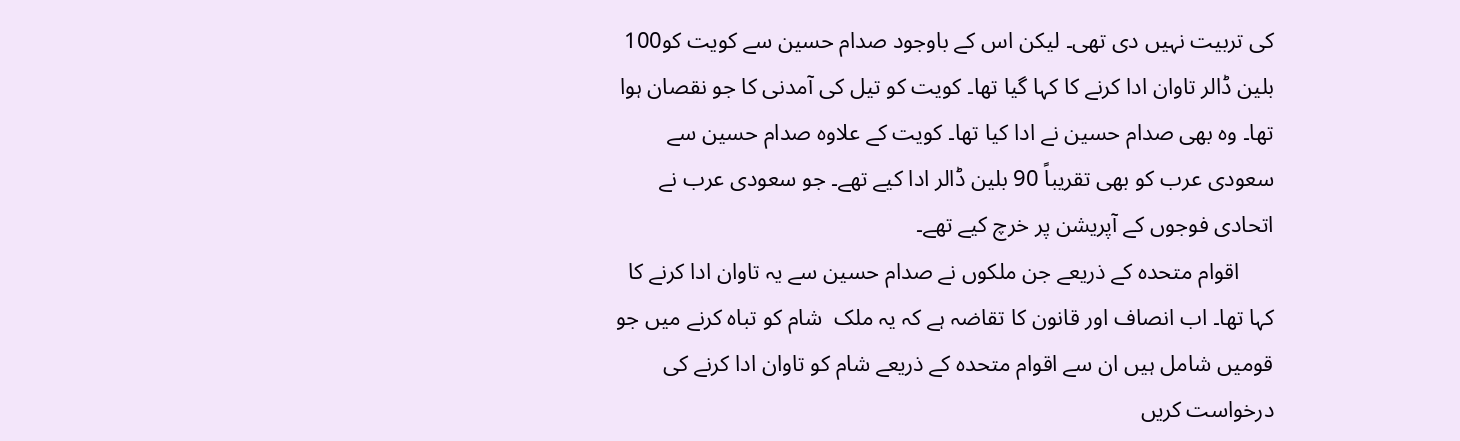کی تربیت نہیں دی تھی۔ لیکن اس کے باوجود صدام حسین سے کویت کو100 بلین ڈالر تاوان ادا کرنے کا کہا گیا تھا۔ کویت کو تیل کی آمدنی کا جو نقصان ہوا تھا۔ وہ بھی صدام حسین نے ادا کیا تھا۔ کویت کے علاوہ صدام حسین سے سعودی عرب کو بھی تقریباً 90 بلین ڈالر ادا کیے تھے۔ جو سعودی عرب نے اتحادی فوجوں کے آپریشن پر خرچ کیے تھے۔
      اقوام متحدہ کے ذریعے جن ملکوں نے صدام حسین سے یہ تاوان ادا کرنے کا کہا تھا۔ اب انصاف اور قانون کا تقاضہ ہے کہ یہ ملک  شام کو تباہ کرنے میں جو قومیں شامل ہیں ان سے اقوام متحدہ کے ذریعے شام کو تاوان ادا کرنے کی درخواست کریں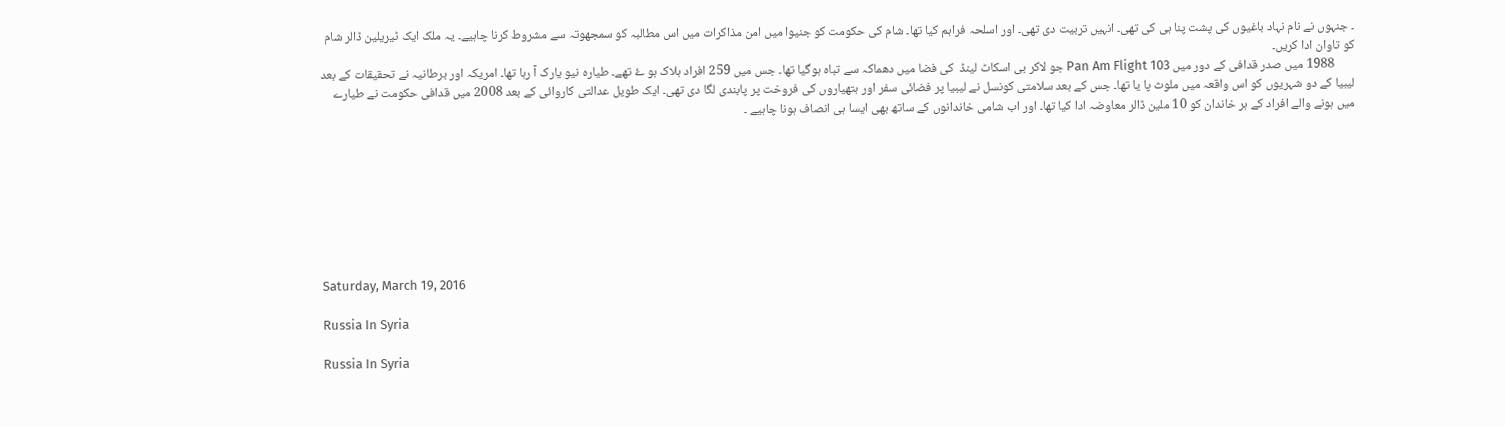۔ جنہوں نے نام نہاد باغیوں کی پشت پنا ہی کی تھی۔ انہیں تربیت دی تھی۔ اور اسلحہ فراہم کیا تھا۔ شام کی حکومت کو جنیوا میں امن مذاکرات میں اس مطالبہ کو سمجھوتہ سے مشروط کرنا چاہیے۔ یہ ملک ایک ٹیریلین ڈالر شام کو تاوان ادا کریں۔
       1988 میں صدر قدافی کے دور میں Pan Am Flight 103 جو لاکر بی اسکاٹ لینڈ  کی فضا میں دھماکہ سے تباہ ہوگیا تھا۔ جس میں 259 افراد ہلاک ہو ۓ تھے۔ طیارہ نیو یارک آ رہا تھا۔ امریکہ اور برطانیہ نے تحقیقات کے بعد لیبیا کے دو شہریوں کو اس واقعہ میں ملوث پا یا تھا۔ جس کے بعد سلامتی کونسل نے لیبیا پر فضائی سفر اور ہتھیاروں کی فروخت پر پابندی لگا دی تھی۔ ایک طویل عدالتی کاروائی کے بعد 2008 میں قدافی حکومت نے طیارے میں ہونے والے افراد کے ہر خاندان کو 10 ملین ڈالر معاوضہ ادا کیا تھا۔ اور اب شامی خاندانوں کے ساتھ بھی ایسا ہی انصاف ہونا چاہیے ۔








Saturday, March 19, 2016

Russia In Syria

Russia In Syria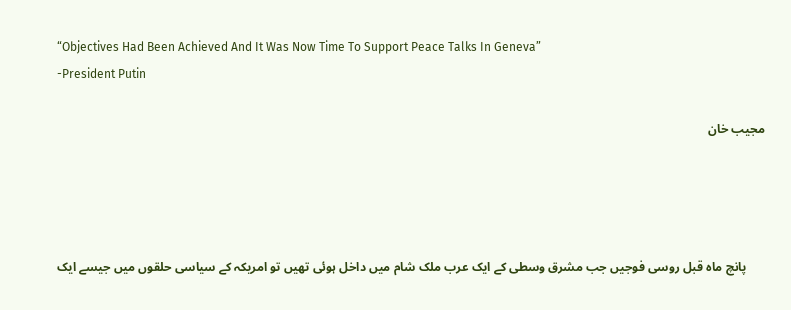“Objectives Had Been Achieved And It Was Now Time To Support Peace Talks In Geneva”
-President Putin

مجیب خان




      پانچ ماہ قبل روسی فوجیں جب مشرق وسطی کے ایک عرب ملک شام میں داخل ہوئی تھیں تو امریکہ کے سیاسی حلقوں میں جیسے ایک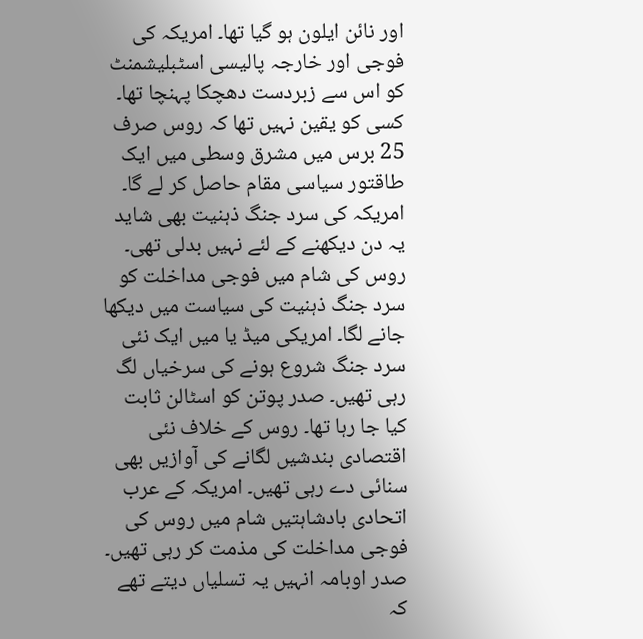اور نائن ایلون ہو گیا تھا۔ امریکہ کی فوجی اور خارجہ پالیسی اسٹبلیشمنٹ کو اس سے زبردست دھچکا پہنچا تھا۔ کسی کو یقین نہیں تھا کہ روس صرف 25 برس میں مشرق وسطی میں ایک طاقتور سیاسی مقام حاصل کر لے گا۔ امریکہ کی سرد جنگ ذہنیت بھی شاید یہ دن دیکھنے کے لئے نہیں بدلی تھی۔ روس کی شام میں فوجی مداخلت کو سرد جنگ ذہنیت کی سیاست میں دیکھا جانے لگا۔ امریکی میڈ یا میں ایک نئی سرد جنگ شروع ہونے کی سرخیاں لگ رہی تھیں۔ صدر پوتن کو اسٹالن ثابت کیا جا رہا تھا۔ روس کے خلاف نئی اقتصادی بندشیں لگانے کی آوازیں بھی سنائی دے رہی تھیں۔ امریکہ کے عرب اتحادی بادشاہتیں شام میں روس کی فوجی مداخلت کی مذمت کر رہی تھیں۔ صدر اوبامہ انہیں یہ تسلیاں دیتے تھے کہ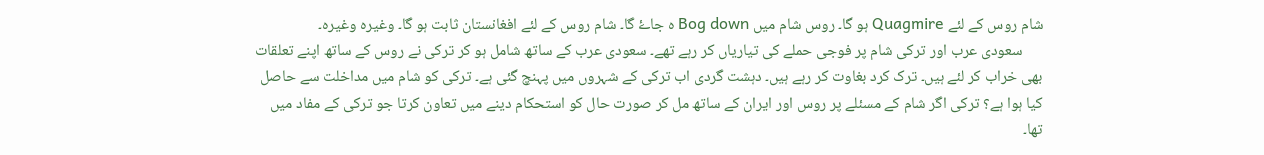شام روس کے لئے Quagmire ہو گا۔ روس شام میں Bog down ہ جاۓ گا۔ شام روس کے لئے افغانستان ثابت ہو گا۔ وغیرہ وغیرہ۔
      سعودی عرب اور ترکی شام پر فوجی حملے کی تیاریاں کر رہے تھے۔ سعودی عرب کے ساتھ شامل ہو کر ترکی نے روس کے ساتھ اپنے تعلقات بھی خراب کر لئے ہیں۔ ترک کرد بغاوت کر رہے ہیں۔ دہشت گردی اب ترکی کے شہروں میں پہنچ گئی ہے۔ ترکی کو شام میں مداخلت سے حاصل کیا ہوا ہے؟ ترکی اگر شام کے مسئلے پر روس اور ایران کے ساتھ مل کر صورت حال کو استحکام دینے میں تعاون کرتا جو ترکی کے مفاد میں تھا۔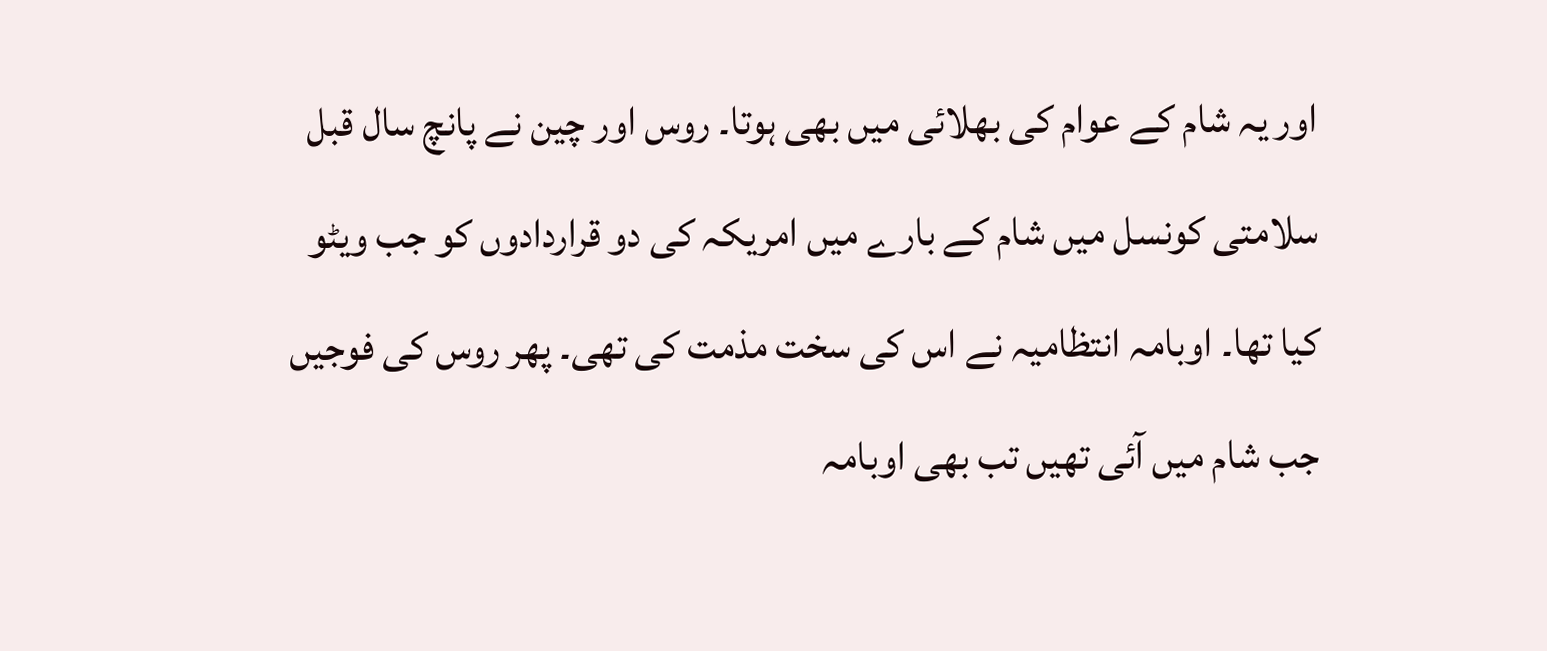اور یہ شام کے عوام کی بھلائی میں بھی ہوتا۔ روس اور چین نے پانچ سال قبل سلامتی کونسل میں شام کے بارے میں امریکہ کی دو قراردادوں کو جب ویٹو کیا تھا۔ اوبامہ انتظامیہ نے اس کی سخت مذمت کی تھی۔ پھر روس کی فوجیں جب شام میں آئی تھیں تب بھی اوبامہ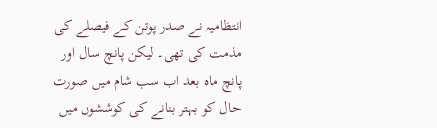انتظامیہ نے صدر پوتن کے فیصلے کی مذمت کی تھی۔ لیکن پانچ سال اور پانچ ماہ بعد اب سب شام میں صورت حال کو بہتر بنانے کی کوششوں میں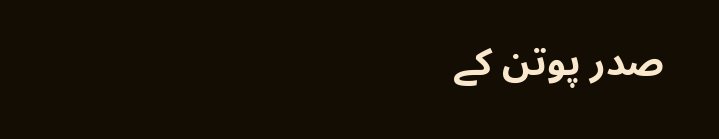صدر پوتن کے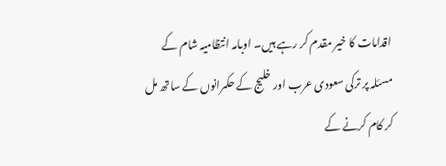اقدامات کا خیر مقدم کر رہے ہیں۔ اوبامہ انتظامیہ شام کے مسئلہ پر ترکی سعودی عرب اور خلیج کے حکمرانوں کے ساتھ مل کر کام کرنے کے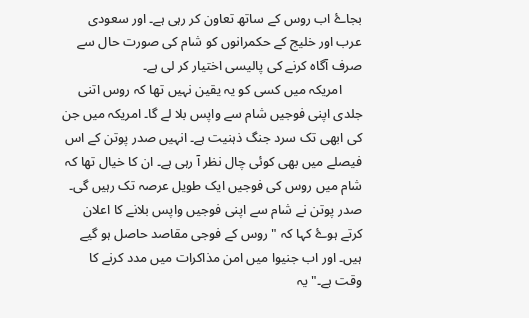بجاۓ اب روس کے ساتھ تعاون کر رہی ہے۔ اور سعودی عرب اور خلیج کے حکمرانوں کو شام کی صورت حال سے صرف آگاہ کرنے کی پالیسی اختیار کر لی ہے۔
      امریکہ میں کسی کو یہ یقین نہیں تھا کہ روس اتنی جلدی اپنی فوجیں شام سے واپس بلا لے گا۔ امریکہ میں جن کی ابھی تک سرد جنگ ذہنیت ہے۔ انہیں صدر پوتن کے اس فیصلے میں بھی کوئی چال نظر آ رہی ہے۔ ان کا خیال تھا کہ شام میں روس کی فوجیں ایک طویل عرصہ تک رہیں گی۔ صدر پوتن نے شام سے اپنی فوجیں واپس بلانے کا اعلان کرتے ہوۓ کہا کہ " روس کے فوجی مقاصد حاصل ہو گیے ہیں۔ اور اب جنیوا میں امن مذاکرات میں مدد کرنے کا وقت ہے۔" یہ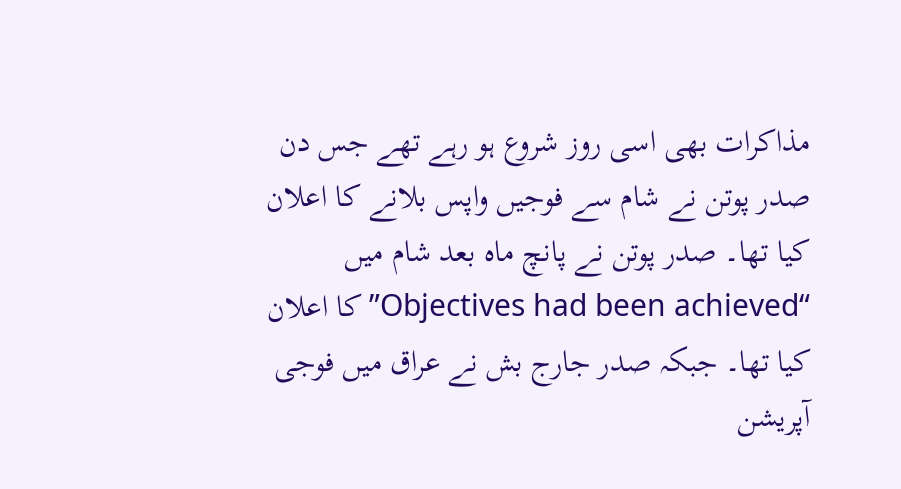مذاکرات بھی اسی روز شروع ہو رہے تھے جس دن صدر پوتن نے شام سے فوجیں واپس بلانے کا اعلان کیا تھا۔ صدر پوتن نے پانچ ماہ بعد شام میں “Objectives had been achieved” کا اعلان کیا تھا۔ جبکہ صدر جارج بش نے عراق میں فوجی آپریشن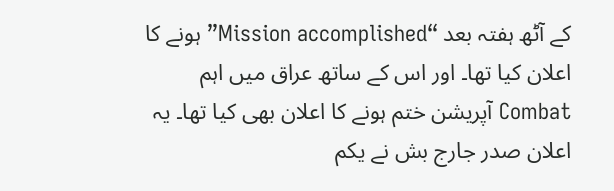کے آٹھ ہفتہ بعد “Mission accomplished” ہونے کا اعلان کیا تھا۔ اور اس کے ساتھ عراق میں اہم Combat آپریشن ختم ہونے کا اعلان بھی کیا تھا۔ یہ اعلان صدر جارج بش نے یکم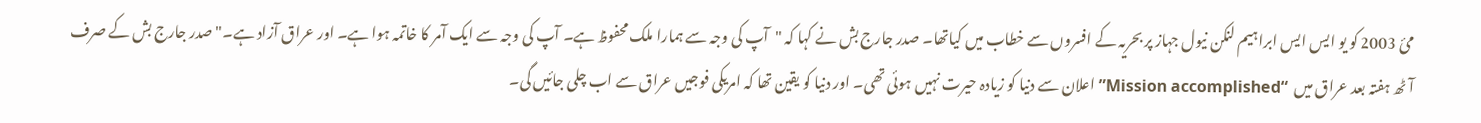مئ 2003 کو یو ایس ایس ابراہیم لنکن نیول جہاز پر بحریہ کے افسروں سے خطاب میں کیاتھا۔ صدر جارج بش نے کہا کہ "آپ کی وجہ سے ہمارا ملک محفوظ ہے۔ آپ کی وجہ سے ایک آمر کا خاتمہ ہوا ہے۔ اور عراق آزاد ہے۔" صدر جارج بش کے صرف آٹھ ہفتہ بعد عراق میں  “Mission accomplished” اعلان سے دنیا کو زیادہ حیرت نہیں ہوئی تھی۔ اور دنیا کو یقین تھا کہ امریکی فوجیں عراق سے اب چلی جائیں گی۔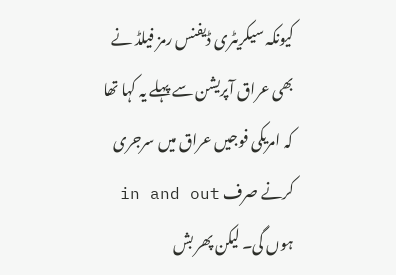کیونکہ سیکریٹری ڈیفنس رمز فیلڈ نے بھی عراق آپریشن سے پہلے یہ کہا تھا کہ امریکی فوجیں عراق میں سرجری کرنے صرف in and out ہوں گی۔ لیکن پھر بش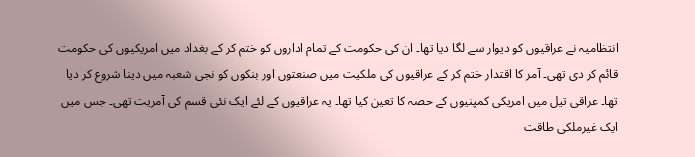انتظامیہ نے عراقیوں کو دیوار سے لگا دیا تھا۔ ان کی حکومت کے تمام اداروں کو ختم کر کے بغداد میں امریکیوں کی حکومت قائم کر دی تھی۔ آمر کا اقتدار ختم کر کے عراقیوں کی ملکیت میں صنعتوں اور بنکوں کو نجی شعبہ میں دینا شروع کر دیا تھا۔ عراقی تیل میں امریکی کمپنیوں کے حصہ کا تعین کیا تھا۔ یہ عراقیوں کے لئے ایک نئی قسم کی آمریت تھی۔ جس میں ایک غیرملکی طاقت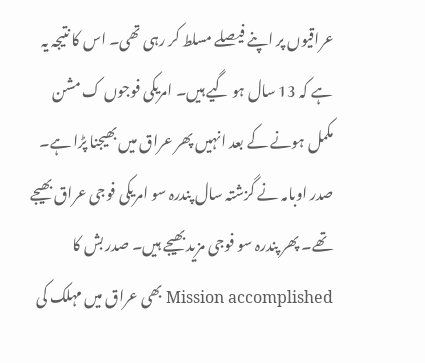عراقیوں پر اپنے فیصلے مسلط کر رہی تھی۔ اس کا نتیجہ یہ ہے کہ 13 سال ہو گیے ہیں۔ امریکی فوجوں ک مشن مکمل ہونے کے بعد انہیں پھر عراق میں بھیجنا پڑا ہے۔ صدر اوبامہ نے گزشتہ سال پندرہ سو امریکی فوجی عراق بھیجے تھے۔ پھر پندرہ سو فوجی مزید بھیجے ہیں۔ صدر بش کا  Mission accomplished بھی عراق میں مہلک کی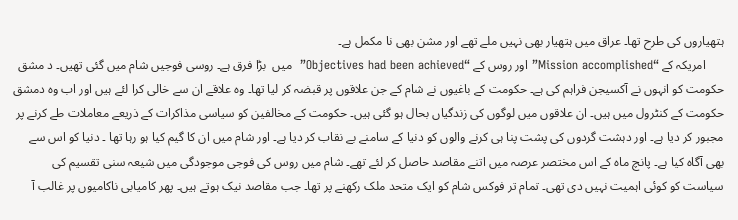ہتھیاروں کی طرح تھا۔ عراق میں ہتھیار بھی نہیں ملے تھے اور مشن بھی نا مکمل ہے۔
      امریکہ کے “Mission accomplished” اور روس کے “Objectives had been achieved”  میں  بڑا فرق ہے۔ روسی فوجیں شام میں گئی تھیں۔ د مشق حکومت کو انہوں نے آکسیجن فراہم کی ہے۔ حکومت کے باغیوں نے شام کے جن علاقوں پر قبضہ کر لیا تھا۔ وہ علاقے ان سے خالی کرا لئے ہیں اور اب وہ دمشق حکومت کے کنٹرول میں ہیں۔ ان علاقوں میں لوگوں کی زندگیاں بحال ہو گئی ہیں۔ حکومت کے مخالفین کو سیاسی مذاکرات کے ذریعے معاملات طے کرنے پر مجبور کر دیا ہے۔ اور دہشت گردوں کی پشت پنا ہی کرنے والوں کو دنیا کے سامنے بے نقاب کر دیا ہے۔ اور شام میں ان کا گیم کیا ہو رہا تھا ۔ دنیا کو اس سے بھی آگاہ کیا ہے۔ پانچ ماہ کے اس مختصر عرصہ میں اتنے مقاصد حاصل کر لئے تھے۔ شام میں روس کی فوجی موجودگی میں شیعہ سنی تقسیم کی سیاست کو کوئی اہمیت نہیں دی تھی۔ تمام تر فوکس شام کو ایک متحد ملک رکھنے پر تھا۔ جب مقاصد نیک ہوتے ہیں۔ پھر کامیابی ناکامیوں پر غالب آ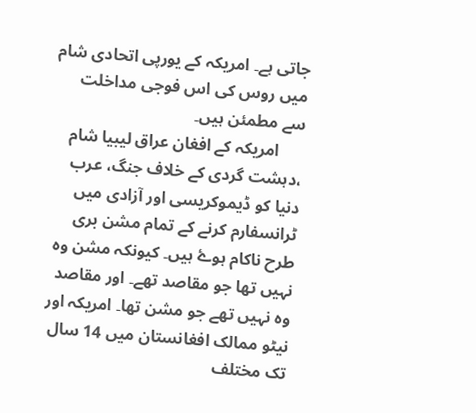جاتی ہے۔ امریکہ کے یورپی اتحادی شام میں روس کی اس فوجی مداخلت سے مطمئن ہیں۔
      امریکہ کے افغان عراق لیبیا شام ،دہشت گردی کے خلاف جنگ، عرب دنیا کو ڈیموکریسی اور آزادی میں ٹرانسفارم کرنے کے تمام مشن بری طرح ناکام ہوۓ ہیں۔ کیونکہ مشن وہ نہیں تھا جو مقاصد تھے۔ اور مقاصد وہ نہیں تھے جو مشن تھا۔ امریکہ اور نیٹو ممالک افغانستان میں 14 سال تک مختلف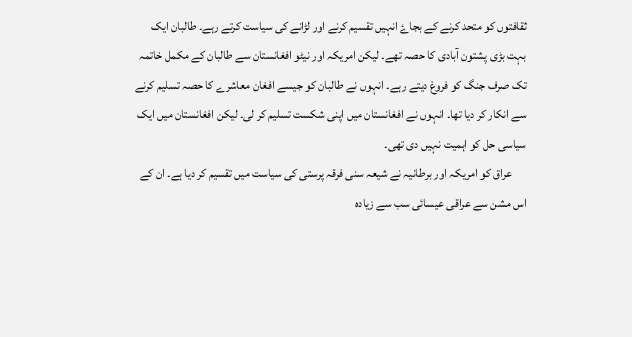ثقافتوں کو متحد کرنے کے بجاۓ انہیں تقسیم کرنے اور لڑانے کی سیاست کرتے رہے۔ طالبان ایک بہت بڑی پشتون آبادی کا حصہ تھے۔ لیکن امریکہ اور نیٹو افغانستان سے طالبان کے مکمل خاتمہ تک صرف جنگ کو فروغ دیتے رہے۔ انہوں نے طالبان کو جیسے افغان معاشرے کا حصہ تسلیم کرنے سے انکار کر دیا تھا۔ انہوں نے افغانستان میں اپنی شکست تسلیم کر لی۔ لیکن افغانستان میں ایک سیاسی حل کو اہمیت نہیں دی تھی۔
      عراق کو امریکہ اور برطانیہ نے شیعہ سنی فرقہ پرستی کی سیاست میں تقسیم کر دیا ہے۔ ان کے اس مشن سے عراقی عیسائی سب سے زیادہ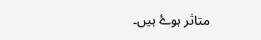متاثر ہوۓ ہیں۔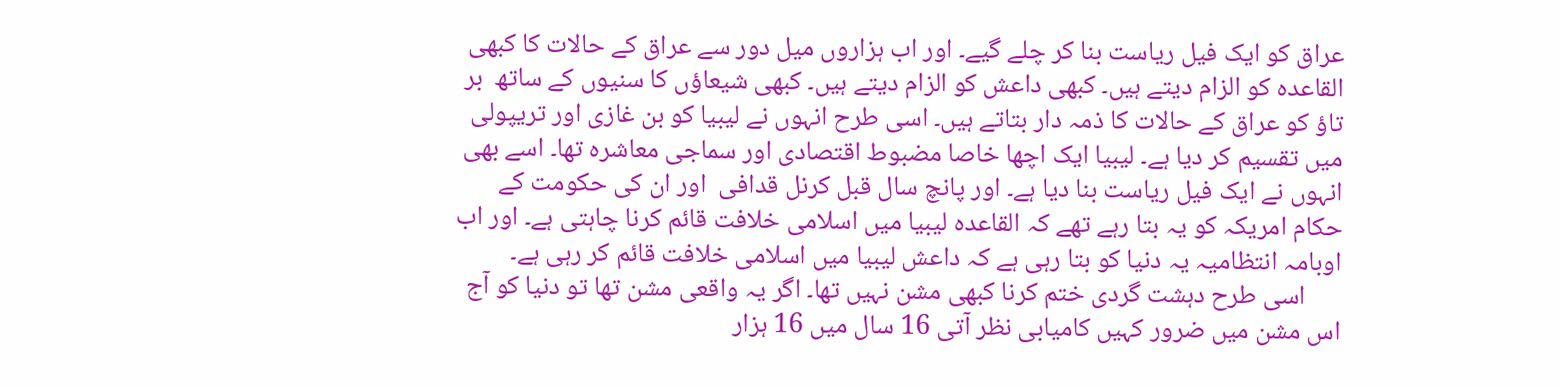عراق کو ایک فیل ریاست بنا کر چلے گیے۔ اور اب ہزاروں میل دور سے عراق کے حالات کا کبھی القاعدہ کو الزام دیتے ہیں۔ کبھی داعش کو الزام دیتے ہیں۔ کبھی شیعاؤں کا سنیوں کے ساتھ  بر تاؤ کو عراق کے حالات کا ذمہ دار بتاتے ہیں۔ اسی طرح انہوں نے لیبیا کو بن غازی اور تریپولی میں تقسیم کر دیا ہے۔ لیبیا ایک اچھا خاصا مضبوط اقتصادی اور سماجی معاشرہ تھا۔ اسے بھی انہوں نے ایک فیل ریاست بنا دیا ہے۔ اور پانچ سال قبل کرنل قدافی  اور ان کی حکومت کے حکام امریکہ کو یہ بتا رہے تھے کہ القاعدہ لیبیا میں اسلامی خلافت قائم کرنا چاہتی ہے۔ اور اب اوبامہ انتظامیہ یہ دنیا کو بتا رہی ہے کہ داعش لیبیا میں اسلامی خلافت قائم کر رہی ہے۔
      اسی طرح دہشت گردی ختم کرنا کبھی مشن نہیں تھا۔ اگر یہ واقعی مشن تھا تو دنیا کو آج اس مشن میں ضرور کہیں کامیابی نظر آتی 16 سال میں 16 ہزار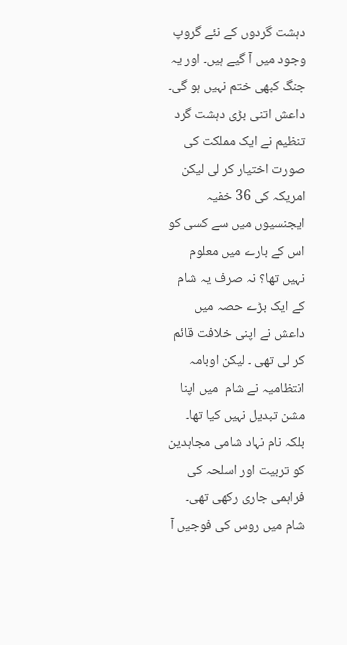دہشت گردوں کے نئے گروپ وجود میں آ گیے ہیں۔ اور یہ جنگ کبھی ختم نہیں ہو گی۔ داعش اتنی بڑی دہشت گرد تنظیم نے ایک مملکت کی صورت اختیار کر لی لیکن امریکہ کی 36 خفیہ ایجنسیوں میں سے کسی کو اس کے بارے میں معلوم نہیں تھا؟ نہ صرف یہ شام کے ایک بڑے حصہ میں داعش نے اپنی خلافت قائم کر لی تھی ۔ لیکن اوبامہ انتظامیہ نے شام  میں اپنا مشن تبدیل نہیں کیا تھا۔ بلکہ نام نہاد شامی مجاہدین کو تربیت اور اسلحہ کی فراہمی جاری رکھی تھی۔ شام میں روس کی فوجیں آ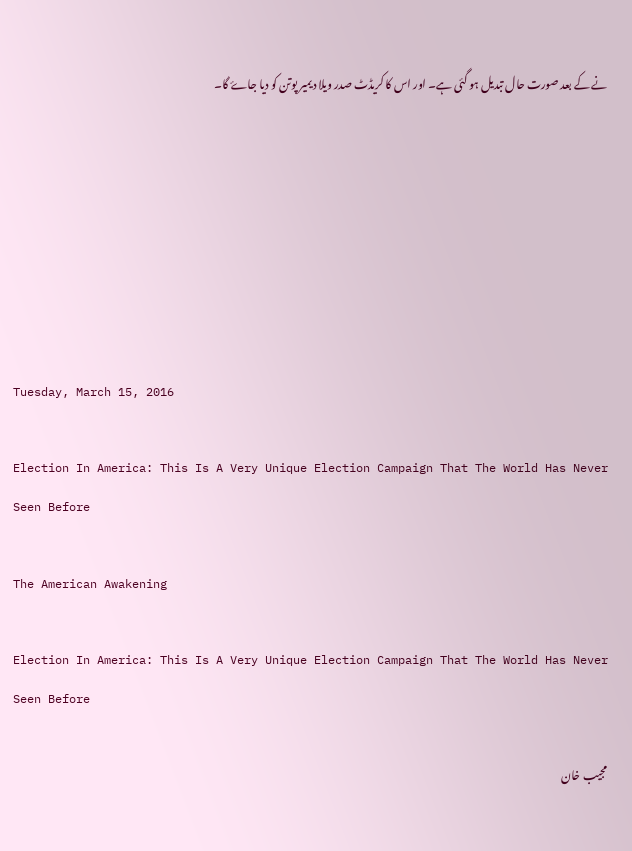نے کے بعد صورت حال تبدیل ہو گئی ہے۔ اور اس کا کریڈٹ صدر ویلا دیمیر پوتن کو دیا جاۓ گا۔







Tuesday, March 15, 2016

Election In America: This Is A Very Unique Election Campaign That The World Has Never Seen Before

The American Awakening

Election In America: This Is A Very Unique Election Campaign That The World Has Never Seen Before

مجیب خان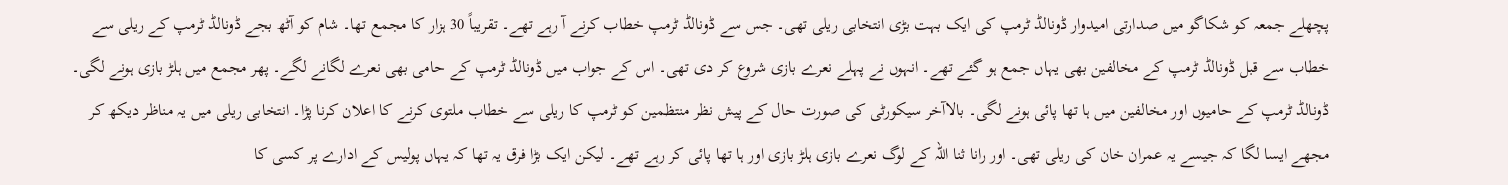پچھلے جمعہ کو شکاگو میں صدارتی امیدوار ڈونالڈ ٹرمپ کی ایک بہت بڑی انتخابی ریلی تھی۔ جس سے ڈونالڈ ٹرمپ خطاب کرنے آ رہے تھے۔ تقریباً 30 ہزار کا مجمع تھا۔ شام کو آٹھ بجے ڈونالڈ ٹرمپ کے ریلی سے خطاب سے قبل ڈونالڈ ٹرمپ کے مخالفین بھی یہاں جمع ہو گئے تھے۔ انہوں نے پہلے نعرے بازی شروع کر دی تھی۔ اس کے جواب میں ڈونالڈ ٹرمپ کے حامی بھی نعرے لگانے لگے۔ پھر مجمع میں ہلڑ بازی ہونے لگی۔ ڈونالڈ ٹرمپ کے حامیوں اور مخالفین میں ہا تھا پائی ہونے لگی۔ بالاآخر سیکورٹی کی صورت حال کے پیش نظر منتظمین کو ٹرمپ کا ریلی سے خطاب ملتوی کرنے کا اعلان کرنا پڑا۔ انتخابی ریلی میں یہ مناظر دیکھ کر مجھے ایسا لگا کہ جیسے یہ عمران خان کی ریلی تھی۔ اور رانا ثنا اللہ کے لوگ نعرے بازی ہلڑ بازی اور ہا تھا پائی کر رہے تھے۔ لیکن ایک بڑا فرق یہ تھا کہ یہاں پولیس کے ادارے پر کسی کا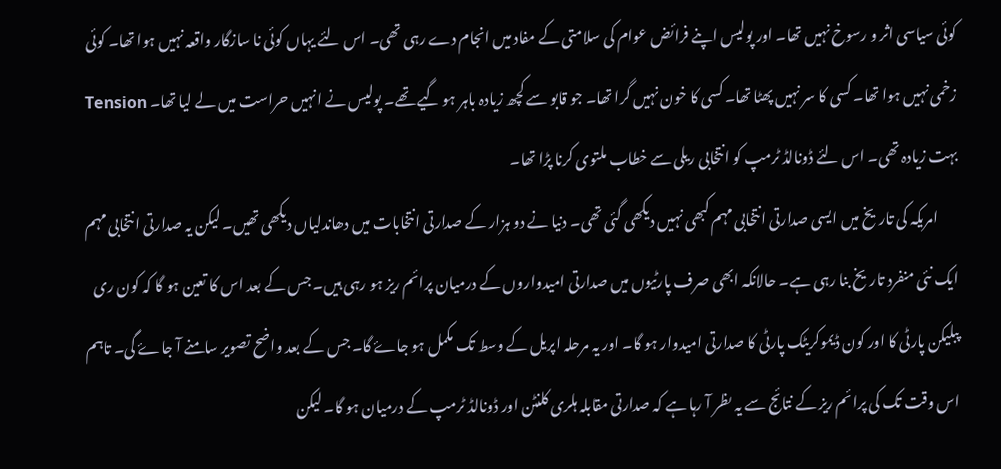کوئی سیاسی اثر و رسوخ نہیں تھا۔ اور پولیس اپنے فرائض عوام کی سلامتی کے مفاد میں انجام دے رہی تھی۔ اس لئے یہاں کوئی نا سازگار واقعہ نہیں ہوا تھا۔ کوئی زخمی نہیں ہوا تھا۔ کسی کا سر نہیں پھٹا تھا۔ کسی کا خون نہیں گرا تھا۔ جو قابو سے کچھ زیادہ باہر ہو گیے تھے۔ پولیس نے انہیں حراست میں لے لیا تھا۔ Tension بہت زیادہ تھی۔ اس لئے ڈونالڈ ٹرمپ کو انتخابی ریلی سے خطاب ملتوی کرنا پڑا تھا۔
       امریکہ کی تاریخ میں ایسی صدارتی انتخابی مہم کبھی نہیں دیکھی گئی تھی۔ دنیا نے دو ہزار کے صدارتی انتخابات میں دھاندلیاں دیکھی تھیں۔ لیکن یہ صدارتی انتخابی مہم ایک نئی منفرد تاریخ بنا رہی ہے۔ حالانکہ ابھی صرف پارٹیوں میں صدارتی امیدواروں کے درمیان پرائم ریز ہو رہی ہیں۔ جس کے بعد اس کا تعین ہو گا کہ کون ری پبلیکن پارٹی کا اور کون ڈیموکریٹک پارٹی کا صدارتی امیدوار ہو گا۔ اور یہ مرحلہ اپریل کے وسط تک مکمل ہو جاۓ گا۔ جس کے بعد واضح تصویر سامنے آ جاۓ گی۔ تاہم اس وقت تک کی پرائم ریز کے نتائج سے یہ ںظر آ رہا ہے کہ صدارتی مقابلہ ہلری کلنٹن اور ڈونالڈ ٹرمپ کے درمیان ہو گا۔ لیکن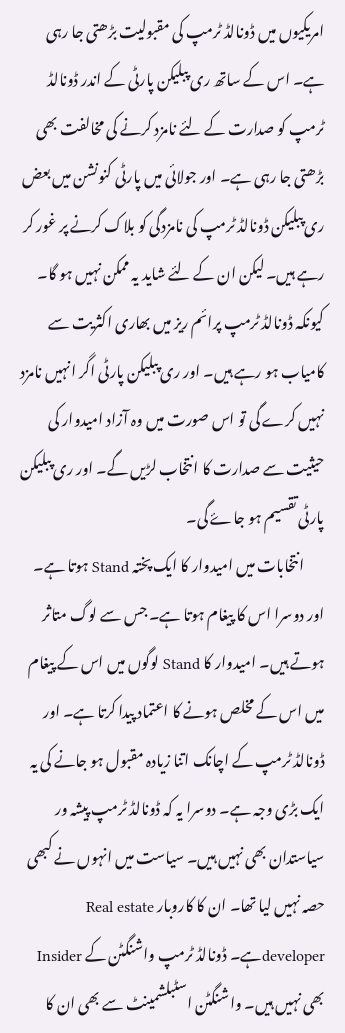امریکیوں میں ڈونالڈ ٹرمپ کی مقبولیت بڑھتی جا رہی ہے۔ اس کے ساتھ ری پبلیکن پارٹی کے اندر ڈونالڈ ٹرمپ کو صدارت کے لئے نامزد کرنے کی مخالفت بھی بڑھتی جا رہی ہے۔ اور جولائی میں پارٹی کنونشن میں بعض ری پبلیکن ڈونالڈ ٹرمپ کی نامزدگی کو بلاک کرنے پر غور کر رہے ہیں۔ لیکن ان کے لئے شاید یہ ممکن نہیں ہو گا۔ کیونکہ ڈونالڈ ٹرمپ پرائم ریز میں بھاری اکثریت سے کامیاب ہو رہے ہیں۔ اور ری پبلیکن پارٹی اگر انہیں نامزد نہیں کرے گی تو اس صورت میں وہ آزاد امیدوار کی حیثیت سے صدارت کا انتخاب لڑیں گے۔ اور ری پبلیکن پارٹی تقسیم ہو جاۓ گی۔
       انتخابات میں امیدوار کا ایک پختہ Stand ہوتا ہے۔ اور دوسرا اس کا پیغام ہوتا ہے۔ جس سے لوگ متاثر ہوتے ہیں۔ امیدوار کا Stand لوگوں میں اس کے پیغام میں اس کے مخلص ہونے کا اعتماد پیدا کرتا ہے۔ اور ڈونالڈ ٹرمپ کے اچانک اتنا زیادہ مقبول ہو جانے کی یہ ایک بڑی وجہ ہے۔ دوسرا یہ کہ ڈونالڈ ٹرمپ پیشہ ور سیاستدان بھی نہیں ہیں۔ سیاست میں انہوں نے کبھی حصہ نہیں لیا تھا۔ ان کا کاروبار Real estate developerہے۔ ڈونالڈ ٹرمپ واشنگٹن کے Insider بھی نہیں ہیں۔ واشنگٹن اسٹبلشمینٹ سے بھی ان کا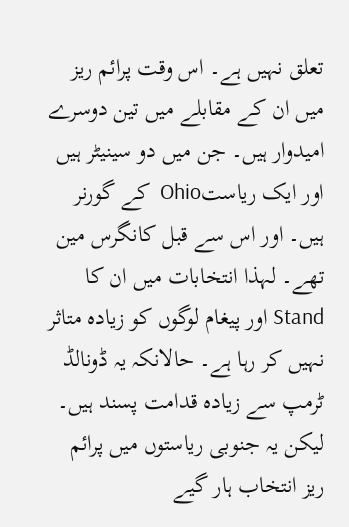تعلق نہیں ہے۔ اس وقت پرائم ریز میں ان کے مقابلے میں تین دوسرے امیدوار ہیں۔ جن میں دو سینیٹر ہیں اور ایک ریاستOhio  کے گورنر ہیں۔ اور اس سے قبل کانگرس مین تھے۔ لہذا انتخابات میں ان کا Stand اور پیغام لوگوں کو زیادہ متاثر نہیں کر رہا ہے۔ حالانکہ یہ ڈونالڈ ٹرمپ سے زیادہ قدامت پسند ہیں۔ لیکن یہ جنوبی ریاستوں میں پرائم ريز انتخاب ہار گیے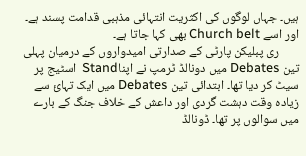ہیں۔ جہاں لوگوں کی اکثریت انتہائی مذہبی قدامت پسند ہے۔ اور اسے Church belt بھی کہا جاتا ہے۔
       ری پبلیکن پارٹی کے صدارتی امیدواروں کے درمیان پہلی تین Debates میں دونالڈ ٹرمپ نے اپناStand  اسٹیج پر سیٹ کر دیا تھا۔ ابتدائی تین Debates میں ایک تہائ سے زیادہ وقت دہشت گردی اور داعش کے خلاف جنگ کے بارے میں سوالوں پر تھا۔ ڈونالڈ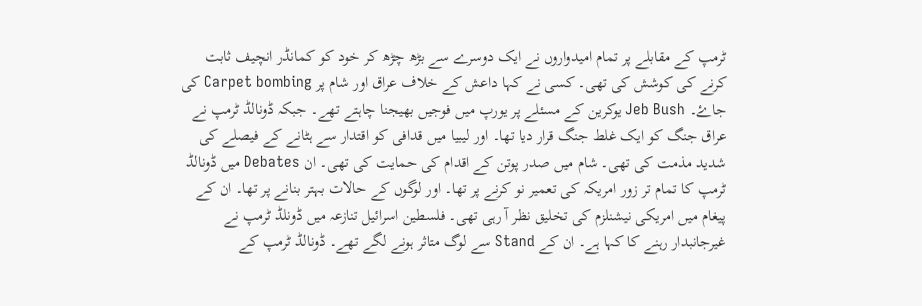ٹرمپ کے مقابلے پر تمام امیدواروں نے ایک دوسرے سے بڑھ چڑھ کر خود کو کمانڈر انچیف ثابت کرنے کی کوشش کی تھی۔ کسی نے کہا داعش کے خلاف عراق اور شام پر Carpet bombing کی جاۓ۔ Jeb Bush یوکرین کے مسئلے پر یورپ میں فوجیں بھیجنا چاہتے تھے۔ جبکہ ڈونالڈ ٹرمپ نے عراق جنگ کو ایک غلط جنگ قرار دیا تھا۔ اور لیبیا میں قدافی کو اقتدار سے ہٹانے کے فیصلے کی شدید مذمت کی تھی۔ شام میں صدر پوتن کے اقدام کی حمایت کی تھی۔ ان Debates میں ڈونالڈ ٹرمپ کا تمام تر زور امریکہ کی تعمیر نو کرنے پر تھا۔ اور لوگوں کے حالات بہتر بنانے پر تھا۔ ان کے پیغام میں امریکی نیشنلزم کی تخلیق نظر آ رہی تھی۔ فلسطین اسرائیل تنازعہ میں ڈونلڈ ٹرمپ نے غیرجانبدار رہنے کا کہا ہے۔ ان کے Stand سے لوگ متاثر ہونے لگے تھے۔ ڈونالڈ ٹرمپ کے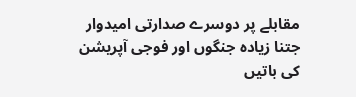مقابلے پر دوسرے صدارتی امیدوار جتنا زیادہ جنگوں اور فوجی آپریشن کی باتیں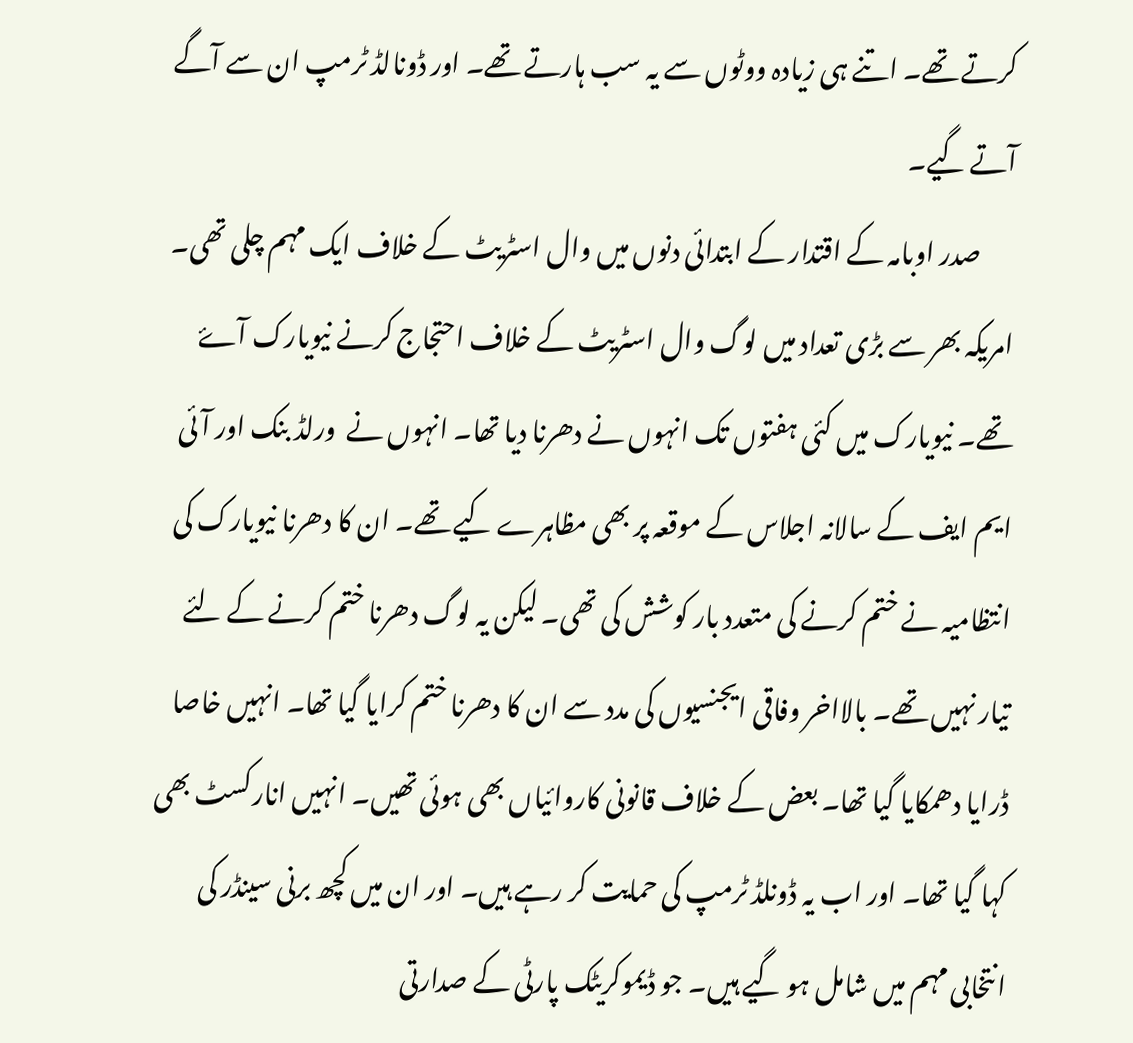کرتے تھے۔ اتنے ہی زیادہ ووٹوں سے یہ سب ہارتے تھے۔ اور ڈونالڈ ٹرمپ ان سے آگے آتے گیے۔
       صدر اوبامہ کے اقتدار کے ابتدائی دنوں میں وال اسٹریٹ کے خلاف ایک مہم چلی تھی۔ امریکہ بھر سے بڑی تعداد میں لوگ وال اسٹریٹ کے خلاف احتجاج کرنے نیویارک آۓ تھے۔ نیویارک میں کئی ہفتوں تک انہوں نے دھرنا دیا تھا۔ انہوں نے  ورلڈ بنک اور آئی ایم ایف کے سالانہ اجلاس کے موقعہ پر بھی مظاہرے کیے تھے۔ ان کا دھرنا نیویارک کی انتظامیہ نے ختم کرنے کی متعدد بار کوشش کی تھی۔ لیکن یہ لوگ دھرنا ختم کرنے کے لئے تیار نہیں تھے۔ بالااخر وفاقی ایجنسیوں کی مدد سے ان کا دھرنا ختم کرایا گیا تھا۔ انہیں خاصا ڈرایا دھمکایا گیا تھا۔ بعض کے خلاف قانونی کاروائیاں بھی ہوئی تھیں۔ انہیں انارکسٹ بھی کہا گیا تھا۔ اور اب یہ ڈونلڈ ٹرمپ کی حمایت کر رہے ہیں۔ اور ان میں کچھ برنی سینڈر کی انتخابی مہم میں شامل ہو گیے ہیں۔ جو ڈیموکریٹک پارٹی کے صدارتی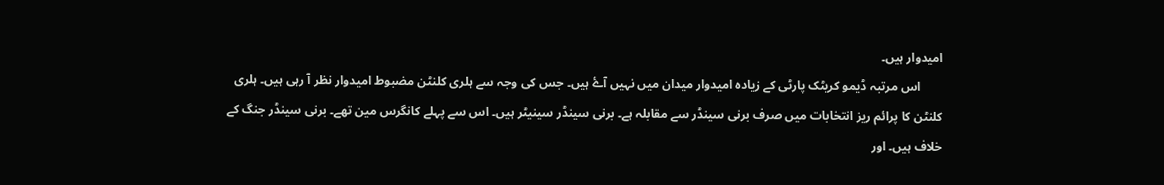امیدوار ہیں۔
       اس مرتبہ ڈیمو کریٹک پارٹی کے زیادہ امیدوار میدان میں نہیں آۓ ہیں۔ جس کی وجہ سے ہلری کلنٹن مضبوط امیدوار نظر آ رہی ہیں۔ ہلری کلنٹن کا پرائم ریز انتخابات میں صرف برنی سینڈر سے مقابلہ ہے۔ برنی سینڈر سینیٹر ہیں۔ اس سے پہلے کانگرس مین تھے۔ برنی سینڈر جنگ کے خلاف ہیں۔ اور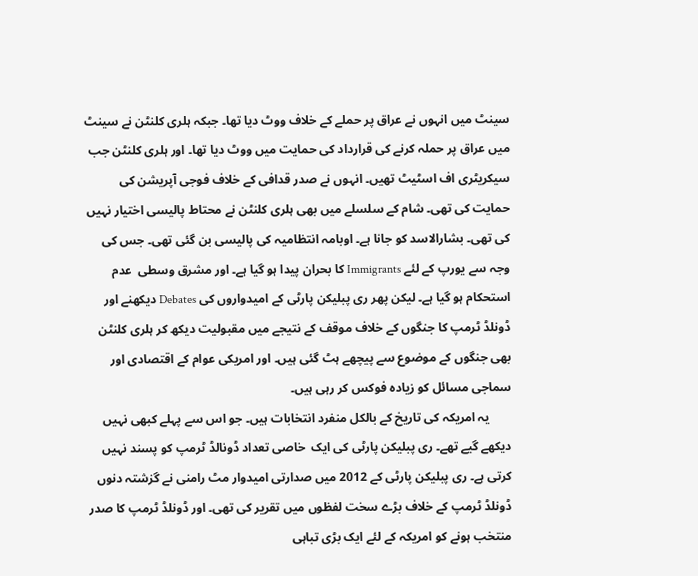سینٹ میں انہوں نے عراق پر حملے کے خلاف ووٹ دیا تھا۔ جبکہ ہلری کلنٹن نے سینٹ میں عراق پر حملہ کرنے کی قرارداد کی حمایت میں ووٹ دیا تھا۔ اور ہلری کلنٹن جب سیکریٹری اف اسٹیٹ تھیں۔ انہوں نے صدر قدافی کے خلاف فوجی آپریشن کی حمایت کی تھی۔ شام کے سلسلے میں بھی ہلری کلنٹن نے محتاط پالیسی اختیار نہیں کی تھی۔ بشارالاسد کو جانا ہے۔ اوبامہ انتظامیہ کی پالیسی بن گئی تھی۔ جس کی وجہ سے یورپ کے لئے Immigrants کا بحران پیدا ہو گیا ہے۔ اور مشرق وسطی  عدم استحکام ہو گیا ہے۔ لیکن پھر ری پبلیکن پارٹی کے امیدواروں کی Debates دیکھنے اور ڈونلڈ ٹرمپ کا جنگوں کے خلاف موقف کے نتیجے میں مقبولیت دیکھ کر ہلری کلنٹن بھی جنگوں کے موضوع سے پیچھے ہٹ گئی ہیں۔ اور امریکی عوام کے اقتصادی اور سماجی مسائل کو زیادہ فوکس کر رہی ہیں۔
       یہ امریکہ کی تاریخ کے بالکل منفرد انتخابات ہیں۔ جو اس سے پہلے کبھی نہیں دیکھے گیے تھے۔ ری پبلیکن پارٹی کی ایک  خاصی تعداد ڈونالڈ ٹرمپ کو پسند نہیں کرتی ہے۔ ری پبلیکن پارٹی کے 2012 میں صدارتی امیدوار مٹ رامنی نے گزشتہ دنوں ڈونلڈ ٹرمپ کے خلاف بڑے سخت لفظوں میں تقریر کی تھی۔ اور ڈونلڈ ٹرمپ کا صدر منتخب ہونے کو امریکہ کے لئے ایک بڑی تباہی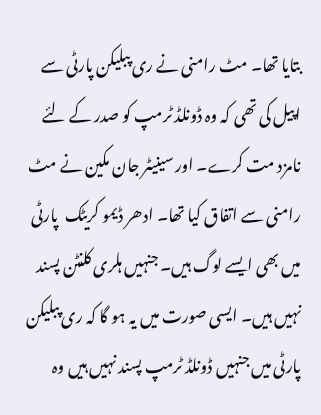بتایا تھا۔ مٹ رامنی نے ری پبلیکن پارٹی سے اپیل کی تھی کہ وہ ڈونلڈ ٹرمپ کو صدر کے لئے نامزد مت کرے۔ اور سینیٹر جان مکین نے مٹ رامنی سے اتفاق کیا تھا۔ ادھر ڈیمو کریٹک  پارٹی میں بھی ایسے لوگ ہیں۔ جنہیں ہلری کلنٹن پسند نہیں ہیں۔ ایسی صورت میں یہ ہو گا کہ ری پبلیکن پارٹی میں جنہیں ڈونلڈ ٹرمپ پسند نہیں ہیں وہ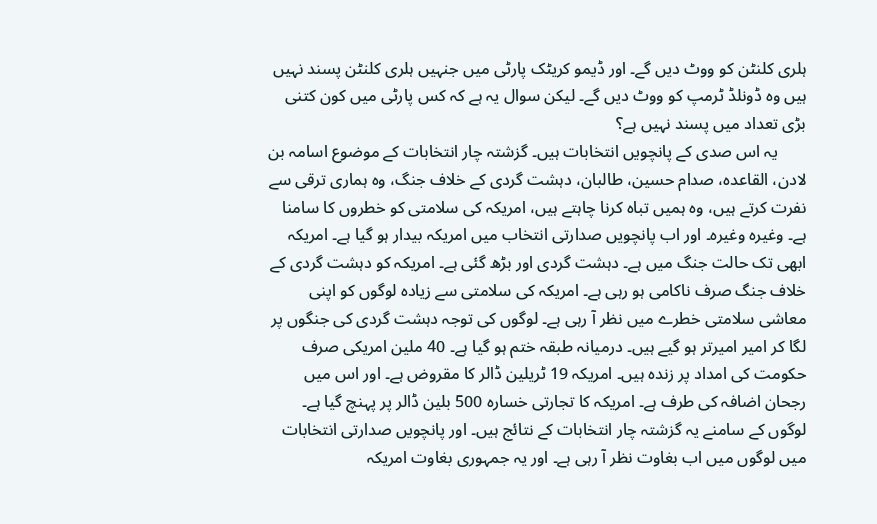ہلری کلنٹن کو ووٹ دیں گے۔ اور ڈیمو کریٹک پارٹی میں جنہیں ہلری کلنٹن پسند نہیں ہیں وہ ڈونلڈ ٹرمپ کو ووٹ دیں گے۔ لیکن سوال یہ ہے کہ کس پارٹی میں کون کتنی بڑی تعداد میں پسند نہیں ہے؟
       یہ اس صدی کے پانچویں انتخابات ہیں۔ گزشتہ چار انتخابات کے موضوع اسامہ بن لادن، القاعدہ، صدام حسین، طالبان، دہشت گردی کے خلاف جنگ، وہ ہماری ترقی سے نفرت کرتے ہیں، وہ ہمیں تباہ کرنا چاہتے ہیں، امریکہ کی سلامتی کو خطروں کا سامنا ہے۔ وغیرہ وغیرہ۔ اور اب پانچویں صدارتی انتخاب میں امریکہ بیدار ہو گیا ہے۔ امریکہ ابھی تک حالت جنگ میں ہے۔ دہشت گردی اور بڑھ گئی ہے۔ امریکہ کو دہشت گردی کے خلاف جنگ صرف ناکامی ہو رہی ہے۔ امریکہ کی سلامتی سے زیادہ لوگوں کو اپنی معاشی سلامتی خطرے میں نظر آ رہی ہے۔ لوگوں کی توجہ دہشت گردی کی جنگوں پر لگا کر امیر امیرتر ہو گیے ہیں۔ درمیانہ طبقہ ختم ہو گیا ہے۔ 40 ملین امریکی صرف حکومت کی امداد پر زندہ ہیں۔ امریکہ 19 ٹریلین ڈالر کا مقروض ہے۔ اور اس میں رجحان اضافہ کی طرف ہے۔ امریکہ کا تجارتی خسارہ 500 بلین ڈالر پر پہنچ گیا ہے۔ لوگوں کے سامنے یہ گزشتہ چار انتخابات کے نتائج ہیں۔ اور پانچویں صدارتی انتخابات میں لوگوں میں اب بغاوت نظر آ رہی ہے۔ اور یہ جمہوری بغاوت امریکہ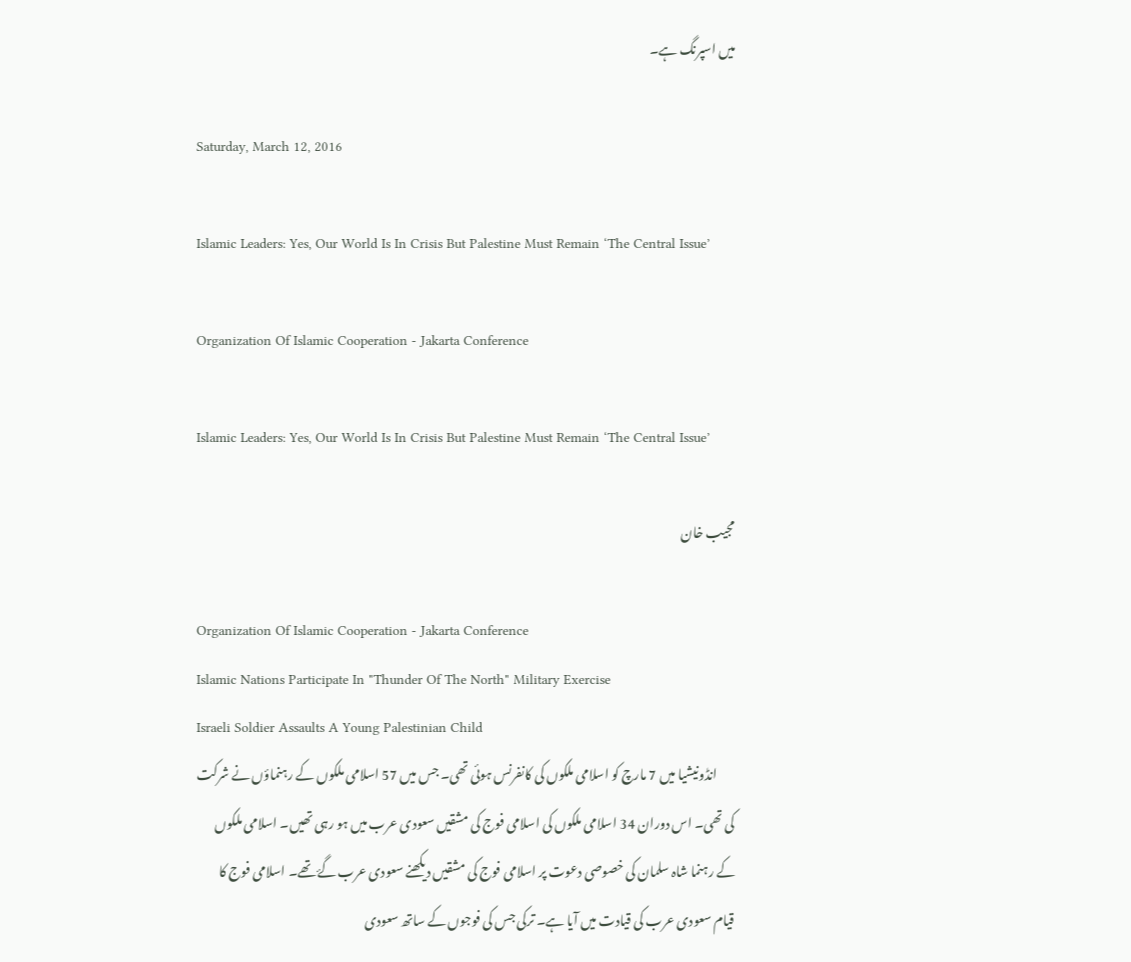میں اسپرنگ ہے۔

Saturday, March 12, 2016

Islamic Leaders: Yes, Our World Is In Crisis But Palestine Must Remain ‘The Central Issue’

Organization Of Islamic Cooperation - Jakarta Conference

Islamic Leaders: Yes, Our World Is In Crisis But Palestine Must Remain ‘The Central Issue’

مجیب خان

Organization Of Islamic Cooperation - Jakarta Conference
Islamic Nations Participate In "Thunder Of The North" Military Exercise
Israeli Soldier Assaults A Young Palestinian Child
       انڈونیشیا میں 7 مارچ کو اسلامی ملکوں کی کانفرنس ہوئی تھی۔ جس میں 57 اسلامی ملکوں کے رہنماؤں نے شرکت کی تھی۔ اس دوران 34 اسلامی ملکوں کی اسلامی فوج کی مشقیں سعودی عرب میں ہو رہی تھیں۔ اسلامی ملکوں کے رہنما شاہ سلمان کی خصوصی دعوت پر اسلامی فوج کی مشقیں دیکھنے سعودی عرب گۓ تھے۔ اسلامی فوج کا قیام سعودی عرب کی قیادت میں آیا ہے۔ ترکی جس کی فوجوں کے ساتھ سعودی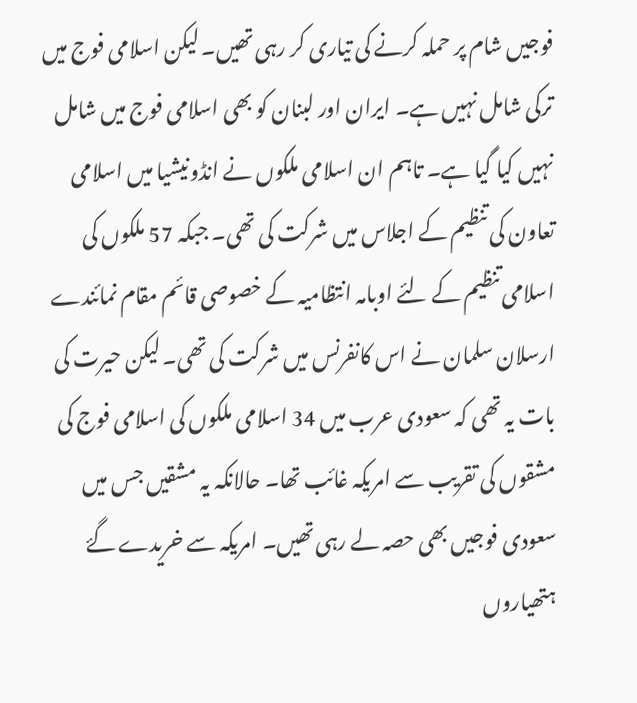فوجیں شام پر حملہ کرنے کی تیاری کر رہی تھیں۔ لیکن اسلامی فوج میں ترکی شامل نہیں ہے۔ ایران اور لبنان کو بھی اسلامی فوج میں شامل نہیں کیا گیا ہے۔ تاہم ان اسلامی ملکوں نے انڈونیشیا میں اسلامی تعاون کی تنظیم کے اجلاس میں شرکت کی تھی۔ جبکہ 57 ملکوں کی اسلامی تنظیم کے لئے اوبامہ انتظامیہ کے خصوصی قائم مقام نمائندے ارسلان سلمان نے اس کانفرنس میں شرکت کی تھی۔ لیکن حیرت کی بات یہ تھی کہ سعودی عرب میں 34 اسلامی ملکوں کی اسلامی فوج کی مشقوں کی تقریب سے امریکہ غائب تھا۔ حالانکہ یہ مشقیں جس میں سعودی فوجیں بھی حصہ لے رہی تھیں۔ امریکہ سے خریدے گۓ ہتھیاروں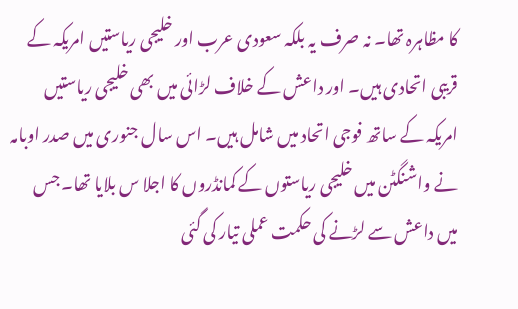کا مظاہرہ تھا۔ نہ صرف یہ بلکہ سعودی عرب اور خلیجی ریاستیں امریکہ کے قریبی اتحادی ہیں۔ اور داعش کے خلاف لڑائی میں بھی خلیجی ریاستیں امریکہ کے ساتھ فوجی اتحاد میں شامل ہیں۔ اس سال جنوری میں صدر اوبامہ نے واشنگٹن میں خلیجی ریاستوں کے کمانڈروں کا اجلا س بلایا تھا۔ جس میں داعش سے لڑنے کی حکمت عملی تیار کی گئی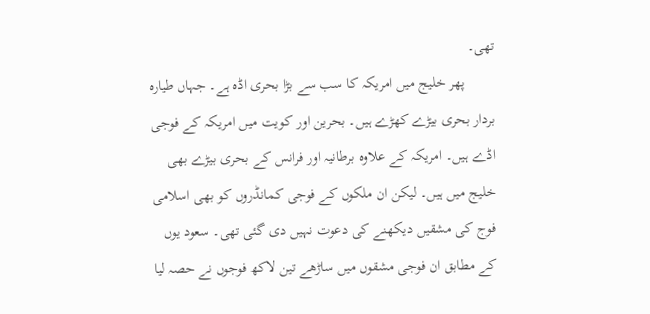تھی۔
        پھر خلیج میں امریکہ کا سب سے بڑا بحری اڈہ ہے۔ جہاں طیارہ بردار بحری بیڑے کھڑے ہیں۔ بحرین اور کویت میں امریکہ کے فوجی اڈے ہیں۔ امریکہ کے علاوہ برطانیہ اور فرانس کے بحری بیڑے بھی خلیج میں ہیں۔ لیکن ان ملکوں کے فوجی کمانڈروں کو بھی اسلامی فوج کی مشقیں دیکھنے کی دعوت نہیں دی گئی تھی۔ سعود یوں کے مطابق ان فوجی مشقوں میں ساڑھے تین لاکھ فوجوں نے حصہ لیا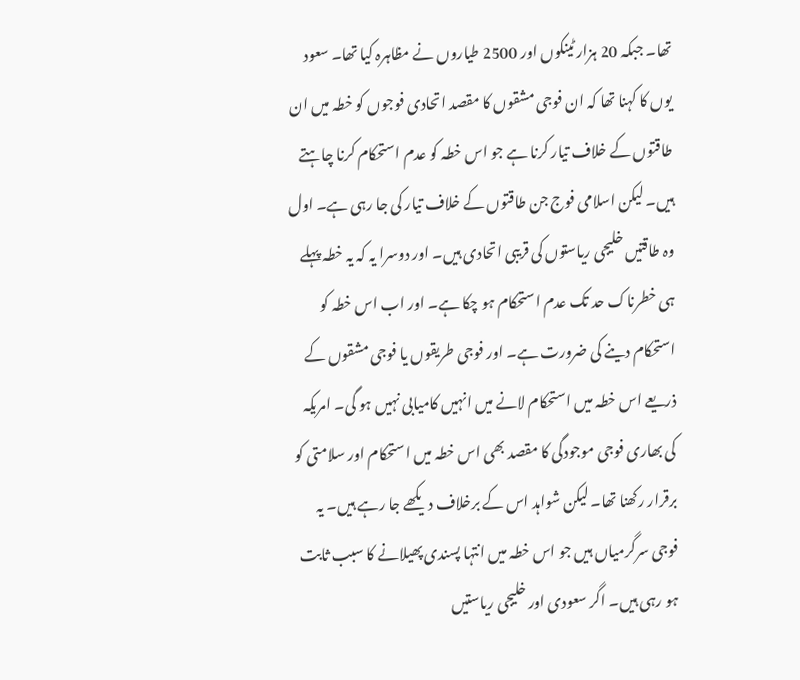تھا۔ جبکہ 20 ہزار ٹینکوں اور 2500 طیاروں نے مظاہرہ کیا تھا۔ سعود یوں کا کہنا تھا کہ ان فوجی مشقوں کا مقصد اتحادی فوجوں کو خطہ میں ان طاقتوں کے خلاف تیار کرنا ہے جو اس خطہ کو عدم استحکام کرنا چاہتے ہیں۔ لیکن اسلامی فوج جن طاقتوں کے خلاف تیار کی جا رہی ہے۔ اول وہ طاقتیں خلیجی ریاستوں کی قریبی اتحادی ہیں۔ اور دوسرا یہ کہ یہ خطہ پہلے ہی خطرناک حد تک عدم استحکام ہو چکا ہے۔ اور اب اس خطہ کو استحکام دینے کی ضرورت ہے۔ اور فوجی طریقوں یا فوجی مشقوں کے ذریعے اس خطہ میں استحکام لانے میں انہیں کامیابی نہیں ہو گی۔ امریکہ کی بھاری فوجی موجودگی کا مقصد بھی اس خطہ میں استحکام اور سلامتی کو برقرار رکھنا تھا۔ لیکن شواہد اس کے برخلاف دیکھے جا رہے ہیں۔ یہ فوجی سرگرمیاں ہیں جو اس خطہ میں انتہا پسندی پھیلانے کا سبب ثابت ہو رہی ہیں۔ اگر سعودی اور خلیجی ریاستیں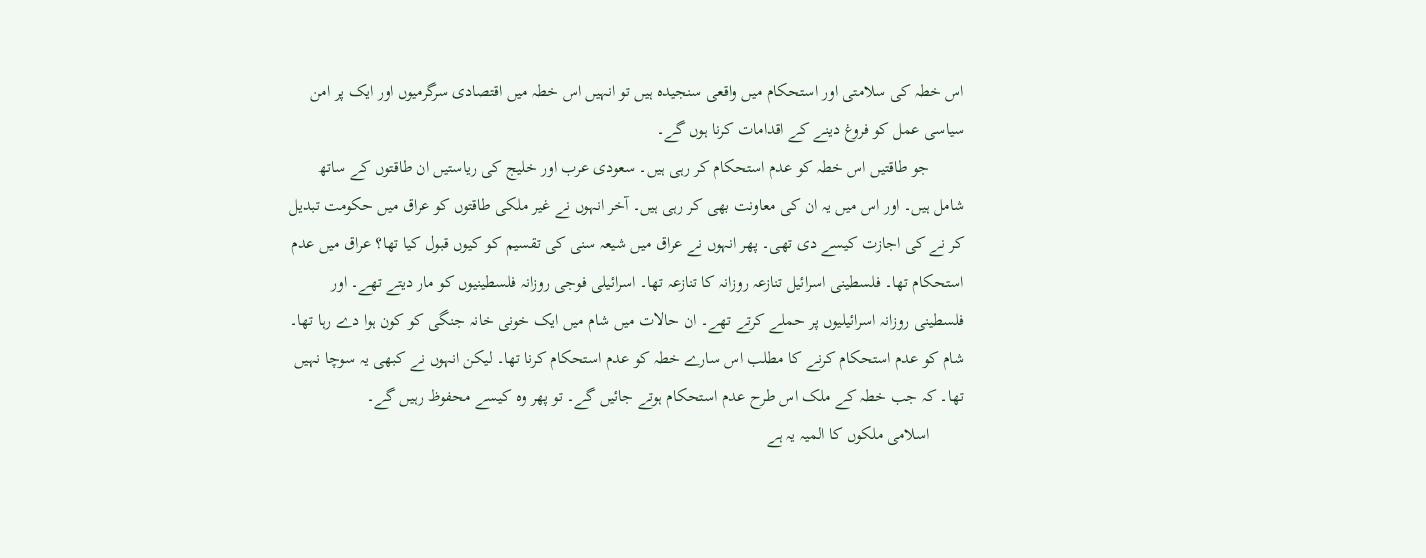اس خطہ کی سلامتی اور استحکام میں واقعی سنجیدہ ہیں تو انہیں اس خطہ میں اقتصادی سرگرمیوں اور ایک پر امن سیاسی عمل کو فروغ دینے کے اقدامات کرنا ہوں گے۔
        جو طاقتیں اس خطہ کو عدم استحکام کر رہی ہیں۔ سعودی عرب اور خلیج کی ریاستیں ان طاقتوں کے ساتھ شامل ہیں۔ اور اس میں یہ ان کی معاونت بھی کر رہی ہیں۔ آخر انہوں نے غیر ملکی طاقتوں کو عراق میں حکومت تبدیل کر نے کی اجازت کیسے دی تھی۔ پھر انہوں نے عراق میں شیعہ سنی کی تقسیم کو کیوں قبول کیا تھا؟ عراق میں عدم استحکام تھا۔ فلسطینی اسرائیل تنازعہ روزانہ کا تنازعہ تھا۔ اسرائیلی فوجی روزانہ فلسطینیوں کو مار دیتے تھے۔ اور فلسطینی روزانہ اسرائیلیوں پر حملے کرتے تھے۔ ان حالات میں شام میں ایک خونی خانہ جنگی کو کون ہوا دے رہا تھا۔ شام کو عدم استحکام کرنے کا مطلب اس سارے خطہ کو عدم استحکام کرنا تھا۔ لیکن انہوں نے کبھی یہ سوچا نہیں تھا۔ کہ جب خطہ کے ملک اس طرح عدم استحکام ہوتے جائیں گے۔ تو پھر وہ کیسے محفوظ رہیں گے۔
        اسلامی ملکوں کا المیہ یہ ہے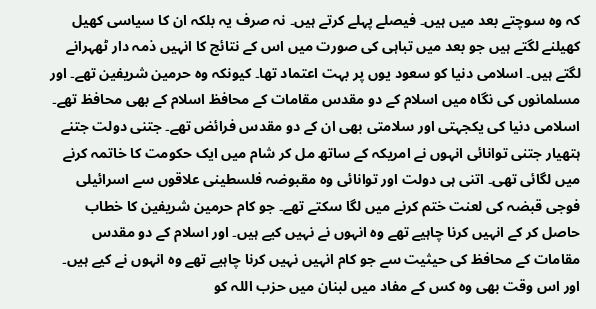کہ وہ سوچتے بعد میں ہیں۔ فیصلے پہلے کرتے ہیں۔ نہ صرف یہ بلکہ ان کا سیاسی کھیل کھیلنے لگتے ہیں جو بعد میں تباہی کی صورت میں اس کے نتائج کا انہیں ذمہ دار ٹھہرانے لگتے ہیں۔ اسلامی دنیا کو سعود یوں پر بہت اعتماد تھا۔ کیونکہ وہ حرمین شریفین تھے۔ اور مسلمانوں کی نگاہ میں اسلام کے دو مقدس مقامات کے محافظ اسلام کے بھی محافظ تھے۔ اسلامی دنیا کی یکجہتی اور سلامتی بھی ان کے دو مقدس فرائض تھے۔ جتنی دولت جتنے ہتھیار جتنی توانائی انہوں نے امریکہ کے ساتھ مل کر شام میں ایک حکومت کا خاتمہ کرنے میں لگائی تھی۔ اتنی ہی دولت اور توانائی وہ مقبوضہ فلسطینی علاقوں سے اسرائیلی فوجی قبضہ کی لعنت ختم کرنے میں لگا سکتے تھے۔ جو کام حرمین شریفین کا خطاب حاصل کر کے انہیں کرنا چاہیے تھے وہ انہوں نے نہیں کیے ہیں۔ اور اسلام کے دو مقدس مقامات کے محافظ کی حیثیت سے جو کام انہیں نہیں کرنا چاہیے تھے وہ انہوں نے کیے ہیں۔ اور اس وقت بھی وہ کس کے مفاد میں لبنان میں حزب اللہ کو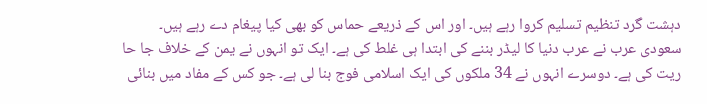دہشت گرد تنظیم تسلیم کروا رہے ہیں۔ اور اس کے ذریعے حماس کو بھی کیا پیغام دے رہے ہیں۔ سعودی عرب نے عرب دنیا کا لیڈر بننے کی ابتدا ہی غلط کی ہے۔ ایک تو انہوں نے یمن کے خلاف جا حا ریت کی ہے۔ دوسرے انہوں نے 34 ملکوں کی ایک اسلامی فوج بنا لی ہے۔ جو کس کے مفاد میں بنائی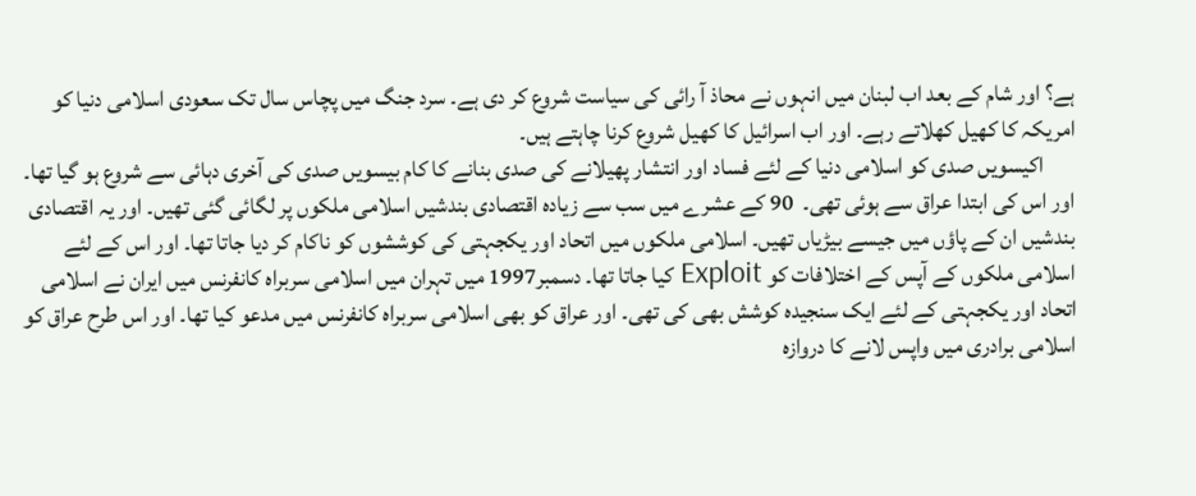ہے؟ اور شام کے بعد اب لبنان میں انہوں نے محاذ آ رائی کی سیاست شروع کر دی ہے۔ سرد جنگ میں پچاس سال تک سعودی اسلامی دنیا کو امریکہ کا کھیل کھلاتے رہے۔ اور اب اسرائیل کا کھیل شروع کرنا چاہتے ہیں۔
       اکیسویں صدی کو اسلامی دنیا کے لئے فساد اور انتشار پھیلانے کی صدی بنانے کا کام بیسویں صدی کی آخری دہائی سے شروع ہو گیا تھا۔ اور اس کی ابتدا عراق سے ہوئی تھی۔  90 کے عشرے میں سب سے زیادہ اقتصادی بندشیں اسلامی ملکوں پر لگائی گئی تھیں۔ اور یہ اقتصادی بندشیں ان کے پاؤں میں جیسے بیڑیاں تھیں۔ اسلامی ملکوں میں اتحاد اور یکجہتی کی کوششوں کو ناکام کر دیا جاتا تھا۔ اور اس کے لئے اسلامی ملکوں کے آپس کے اختلافات کو Exploit کیا جاتا تھا۔ دسمبر1997 میں تہران میں اسلامی سربراہ کانفرنس میں ایران نے اسلامی اتحاد اور یکجہتی کے لئے ایک سنجیدہ کوشش بھی کی تھی۔ اور عراق کو بھی اسلامی سربراہ کانفرنس میں مدعو کیا تھا۔ اور اس طرح عراق کو اسلامی برادری میں واپس لانے کا دروازہ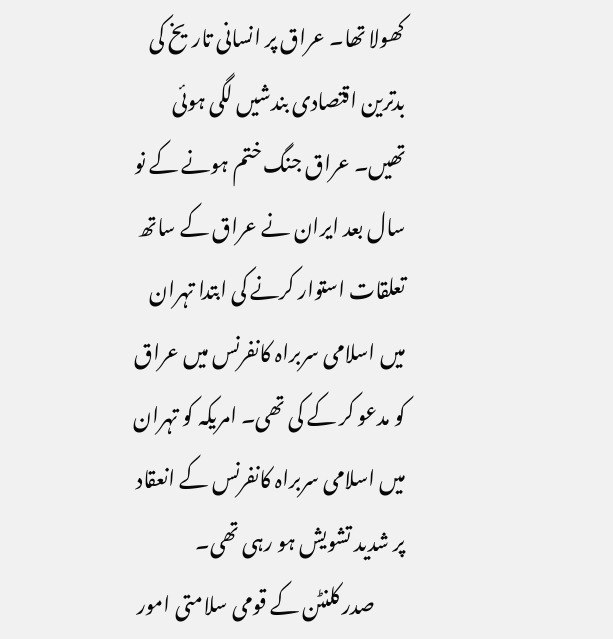کھولا تھا۔ عراق پر انسانی تاریخ کی بدترین اقتصادی بندشیں لگی ہوئی تھیں۔ عراق جنگ ختم ہونے کے نو سال بعد ایران نے عراق کے ساتھ تعلقات استوار کرنے کی ابتدا تہران میں اسلامی سربراہ کانفرنس میں عراق کو مدعو کر کے کی تھی۔ امریکہ کو تہران میں اسلامی سربراہ کانفرنس کے انعقاد پر شدید تشویش ہو رہی تھی۔
        صدر کلنٹن کے قومی سلامتی امور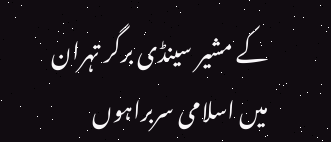کے مشیر سینڈی برگر تہران میں اسلامی سربراہوں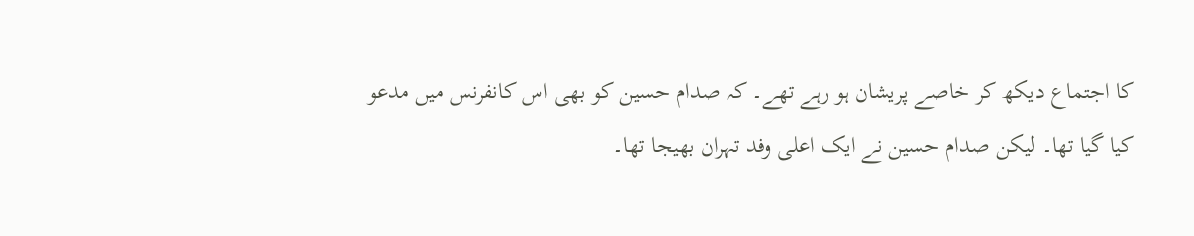کا اجتماع دیکھ کر خاصے پریشان ہو رہے تھے۔ کہ صدام حسین کو بھی اس کانفرنس میں مدعو کیا گیا تھا۔ لیکن صدام حسین نے ایک اعلی وفد تہران بھیجا تھا۔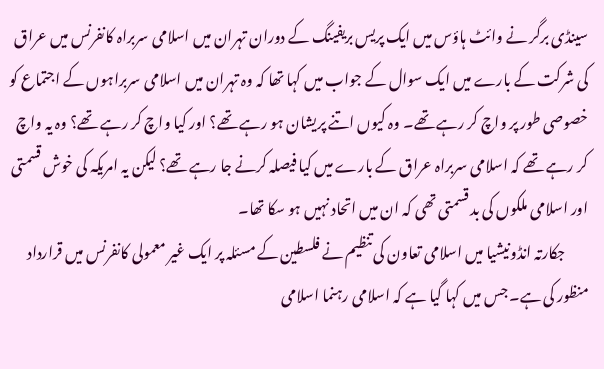سینڈی برگر نے وائٹ ہاؤس میں ایک پریس بریفینگ کے دوران تہران میں اسلامی سربراہ کانفرنس میں عراق کی شرکت کے بارے میں ایک سوال کے جواب میں کہا تھا کہ وہ تہران میں اسلامی سربراہوں کے اجتماع کو خصوصی طور پر واچ کر رہے تھے۔ وہ کیوں اتنے پریشان ہو رہے تھے؟ اور کیا واچ کر رہے تھے؟ وہ یہ واچ کر رہے تھے کہ اسلامی سربراہ عراق کے بارے میں کیا فیصلہ کرنے جا رہے تھے؟ لیکن یہ امریکہ کی خوش قسمتی اور اسلامی ملکوں کی بد قسمتی تھی کہ ان میں اتحاد نہیں ہو سکا تھا۔
        جکارتہ انڈونیشیا میں اسلامی تعاون کی تنظیم نے فلسطین کے مسئلہ پر ایک غیر معمولی کانفرنس میں قرارداد منظور کی ہے۔ جس میں کہا گیا ہے کہ اسلامی رہنما اسلامی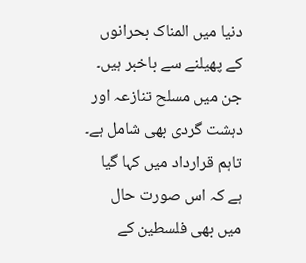دنیا میں المناک بحرانوں کے پھیلنے سے باخبر ہیں۔ جن میں مسلح تنازعہ اور دہشت گردی بھی شامل ہے۔ تاہم قرارداد میں کہا گیا ہے کہ اس صورت حال میں بھی فلسطین کے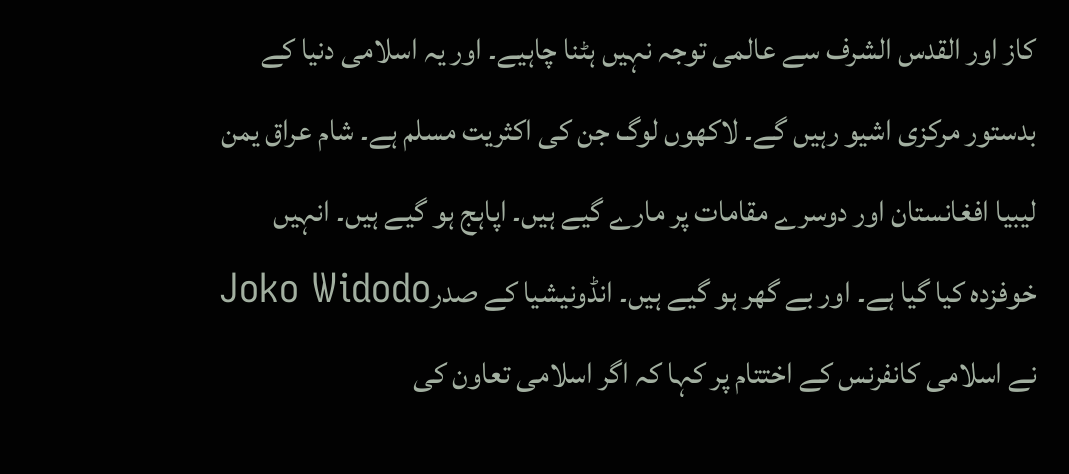کاز اور القدس الشرف سے عالمی توجہ نہیں ہٹنا چاہیے۔ اور یہ اسلامی دنیا کے بدستور مرکزی اشیو رہیں گے۔ لاکھوں لوگ جن کی اکثریت مسلم ہے۔ شام عراق یمن لیبیا افغانستان اور دوسرے مقامات پر مارے گیے ہیں۔ اپاہج ہو گیے ہیں۔ انہیں خوفزدہ کیا گیا ہے۔ اور بے گھر ہو گیے ہیں۔ انڈونیشیا کے صدرJoko Widodo نے اسلامی کانفرنس کے اختتام پر کہا کہ اگر اسلامی تعاون کی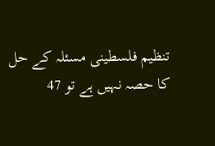تنظیم فلسطینی مسئلہ کے حل کا حصہ نہیں ہے تو 47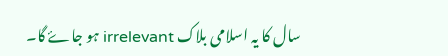سال کا یہ اسلامی بلاک irrelevant ہو جاۓ گا۔